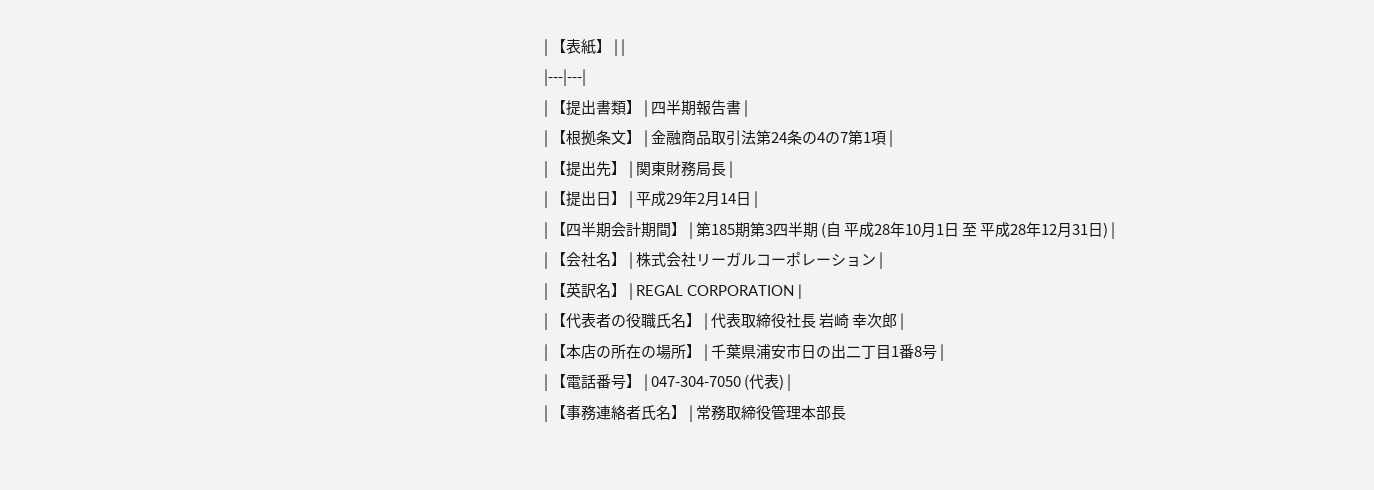| 【表紙】 | |
|---|---|
| 【提出書類】 | 四半期報告書 |
| 【根拠条文】 | 金融商品取引法第24条の4の7第1項 |
| 【提出先】 | 関東財務局長 |
| 【提出日】 | 平成29年2月14日 |
| 【四半期会計期間】 | 第185期第3四半期 (自 平成28年10月1日 至 平成28年12月31日) |
| 【会社名】 | 株式会社リーガルコーポレーション |
| 【英訳名】 | REGAL CORPORATION |
| 【代表者の役職氏名】 | 代表取締役社長 岩崎 幸次郎 |
| 【本店の所在の場所】 | 千葉県浦安市日の出二丁目1番8号 |
| 【電話番号】 | 047-304-7050 (代表) |
| 【事務連絡者氏名】 | 常務取締役管理本部長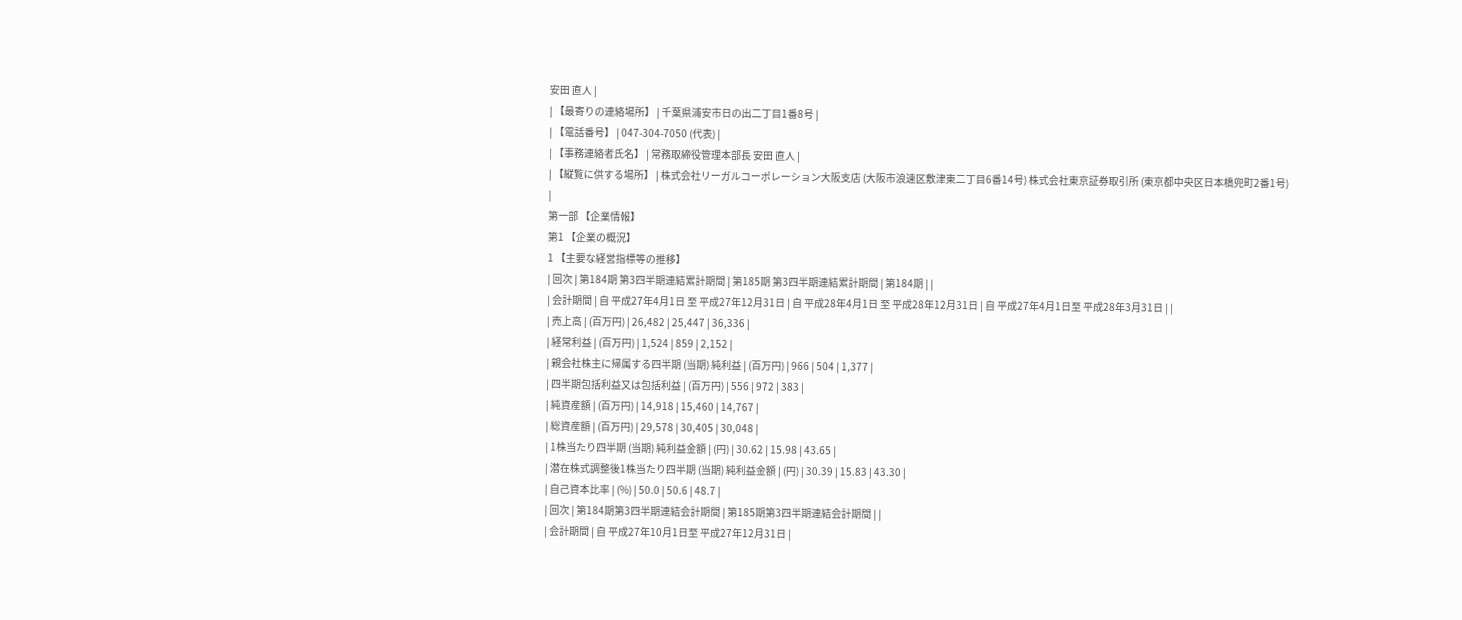安田 直人 |
| 【最寄りの連絡場所】 | 千葉県浦安市日の出二丁目1番8号 |
| 【電話番号】 | 047-304-7050 (代表) |
| 【事務連絡者氏名】 | 常務取締役管理本部長 安田 直人 |
| 【縦覧に供する場所】 | 株式会社リーガルコーポレーション大阪支店 (大阪市浪速区敷津東二丁目6番14号) 株式会社東京証券取引所 (東京都中央区日本橋兜町2番1号) |
第一部 【企業情報】
第1 【企業の概況】
1 【主要な経営指標等の推移】
| 回次 | 第184期 第3四半期連結累計期間 | 第185期 第3四半期連結累計期間 | 第184期 | |
| 会計期間 | 自 平成27年4月1日 至 平成27年12月31日 | 自 平成28年4月1日 至 平成28年12月31日 | 自 平成27年4月1日至 平成28年3月31日 | |
| 売上高 | (百万円) | 26,482 | 25,447 | 36,336 |
| 経常利益 | (百万円) | 1,524 | 859 | 2,152 |
| 親会社株主に帰属する四半期 (当期) 純利益 | (百万円) | 966 | 504 | 1,377 |
| 四半期包括利益又は包括利益 | (百万円) | 556 | 972 | 383 |
| 純資産額 | (百万円) | 14,918 | 15,460 | 14,767 |
| 総資産額 | (百万円) | 29,578 | 30,405 | 30,048 |
| 1株当たり四半期 (当期) 純利益金額 | (円) | 30.62 | 15.98 | 43.65 |
| 潜在株式調整後1株当たり四半期 (当期) 純利益金額 | (円) | 30.39 | 15.83 | 43.30 |
| 自己資本比率 | (%) | 50.0 | 50.6 | 48.7 |
| 回次 | 第184期第3四半期連結会計期間 | 第185期第3四半期連結会計期間 | |
| 会計期間 | 自 平成27年10月1日至 平成27年12月31日 |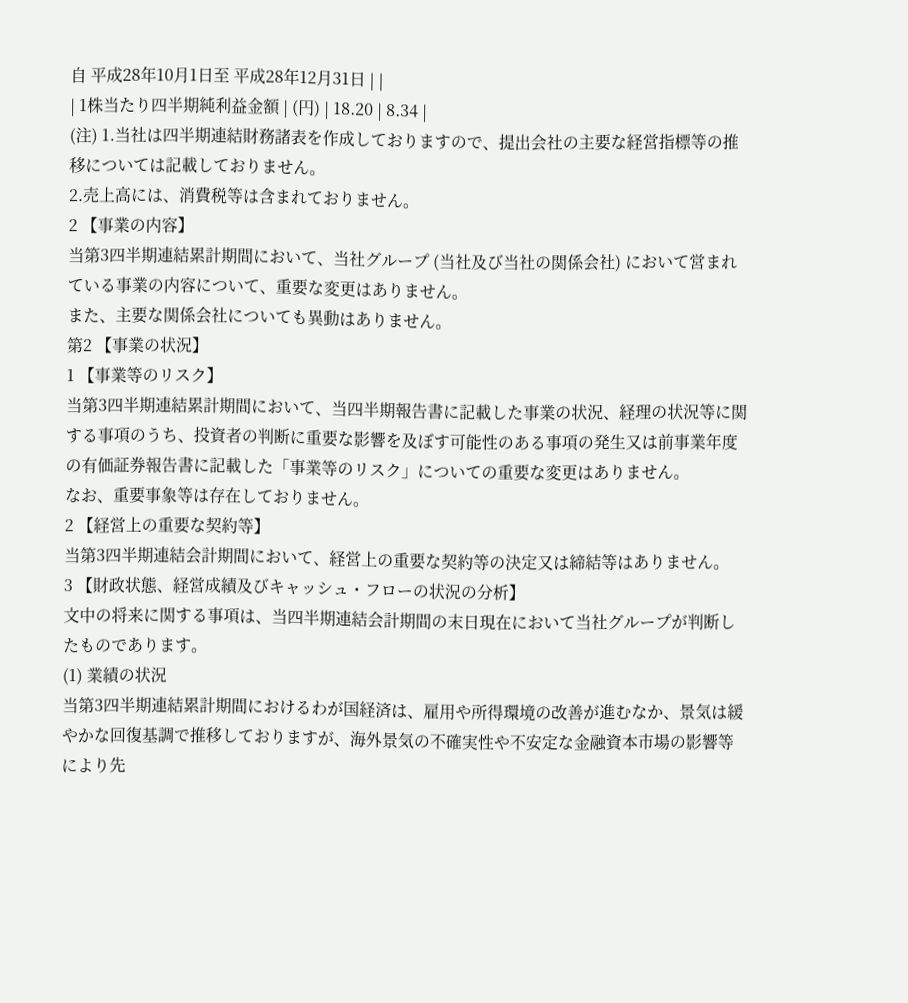自 平成28年10月1日至 平成28年12月31日 | |
| 1株当たり四半期純利益金額 | (円) | 18.20 | 8.34 |
(注) 1.当社は四半期連結財務諸表を作成しておりますので、提出会社の主要な経営指標等の推移については記載しておりません。
2.売上高には、消費税等は含まれておりません。
2 【事業の内容】
当第3四半期連結累計期間において、当社グループ (当社及び当社の関係会社) において営まれている事業の内容について、重要な変更はありません。
また、主要な関係会社についても異動はありません。
第2 【事業の状況】
1 【事業等のリスク】
当第3四半期連結累計期間において、当四半期報告書に記載した事業の状況、経理の状況等に関する事項のうち、投資者の判断に重要な影響を及ぼす可能性のある事項の発生又は前事業年度の有価証券報告書に記載した「事業等のリスク」についての重要な変更はありません。
なお、重要事象等は存在しておりません。
2 【経営上の重要な契約等】
当第3四半期連結会計期間において、経営上の重要な契約等の決定又は締結等はありません。
3 【財政状態、経営成績及びキャッシュ・フローの状況の分析】
文中の将来に関する事項は、当四半期連結会計期間の末日現在において当社グループが判断したものであります。
(1) 業績の状況
当第3四半期連結累計期間におけるわが国経済は、雇用や所得環境の改善が進むなか、景気は緩やかな回復基調で推移しておりますが、海外景気の不確実性や不安定な金融資本市場の影響等により先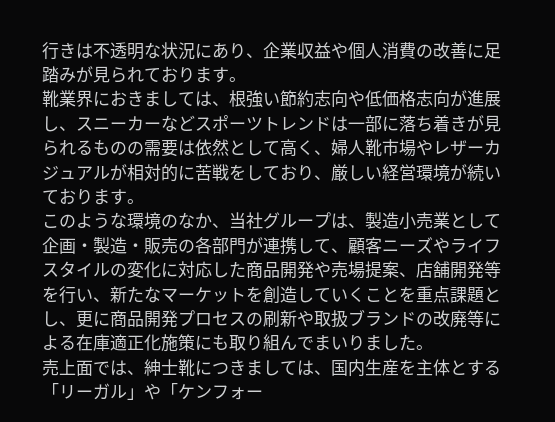行きは不透明な状況にあり、企業収益や個人消費の改善に足踏みが見られております。
靴業界におきましては、根強い節約志向や低価格志向が進展し、スニーカーなどスポーツトレンドは一部に落ち着きが見られるものの需要は依然として高く、婦人靴市場やレザーカジュアルが相対的に苦戦をしており、厳しい経営環境が続いております。
このような環境のなか、当社グループは、製造小売業として企画・製造・販売の各部門が連携して、顧客ニーズやライフスタイルの変化に対応した商品開発や売場提案、店舗開発等を行い、新たなマーケットを創造していくことを重点課題とし、更に商品開発プロセスの刷新や取扱ブランドの改廃等による在庫適正化施策にも取り組んでまいりました。
売上面では、紳士靴につきましては、国内生産を主体とする「リーガル」や「ケンフォー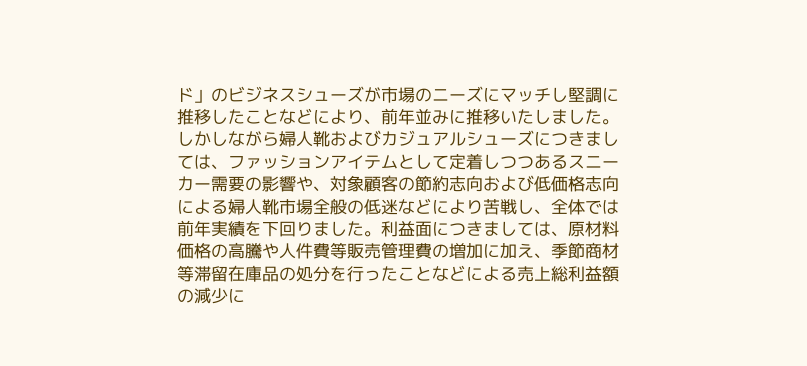ド」のビジネスシューズが市場のニーズにマッチし堅調に推移したことなどにより、前年並みに推移いたしました。しかしながら婦人靴およびカジュアルシューズにつきましては、ファッションアイテムとして定着しつつあるスニーカー需要の影響や、対象顧客の節約志向および低価格志向による婦人靴市場全般の低迷などにより苦戦し、全体では前年実績を下回りました。利益面につきましては、原材料価格の高騰や人件費等販売管理費の増加に加え、季節商材等滞留在庫品の処分を行ったことなどによる売上総利益額の減少に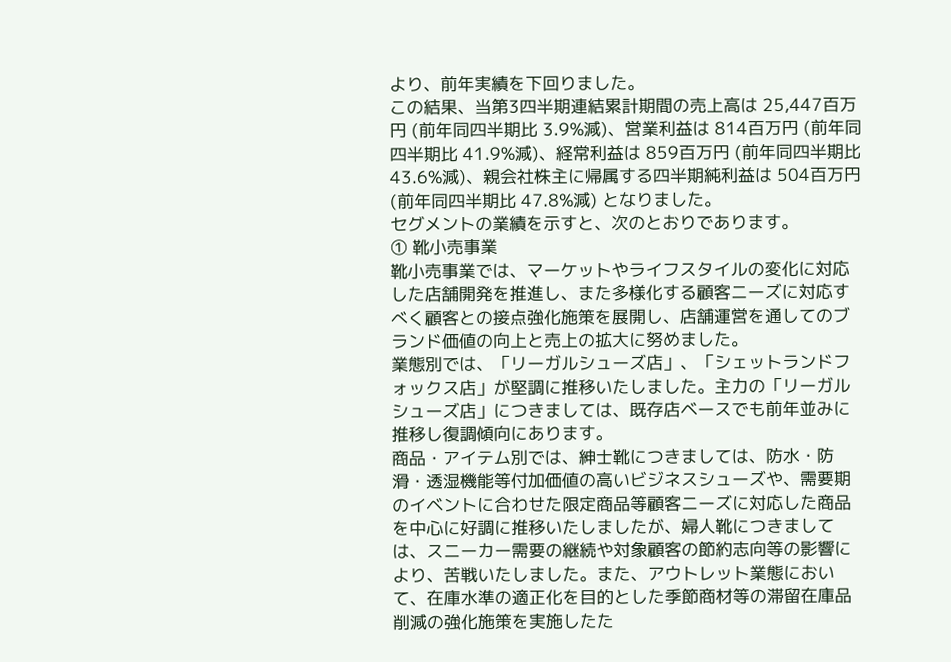より、前年実績を下回りました。
この結果、当第3四半期連結累計期間の売上高は 25,447百万円 (前年同四半期比 3.9%減)、営業利益は 814百万円 (前年同四半期比 41.9%減)、経常利益は 859百万円 (前年同四半期比 43.6%減)、親会社株主に帰属する四半期純利益は 504百万円 (前年同四半期比 47.8%減) となりました。
セグメントの業績を示すと、次のとおりであります。
① 靴小売事業
靴小売事業では、マーケットやライフスタイルの変化に対応した店舗開発を推進し、また多様化する顧客ニーズに対応すべく顧客との接点強化施策を展開し、店舗運営を通してのブランド価値の向上と売上の拡大に努めました。
業態別では、「リーガルシューズ店」、「シェットランドフォックス店」が堅調に推移いたしました。主力の「リーガルシューズ店」につきましては、既存店ベースでも前年並みに推移し復調傾向にあります。
商品・アイテム別では、紳士靴につきましては、防水・防滑・透湿機能等付加価値の高いビジネスシューズや、需要期のイベントに合わせた限定商品等顧客ニーズに対応した商品を中心に好調に推移いたしましたが、婦人靴につきましては、スニーカー需要の継続や対象顧客の節約志向等の影響により、苦戦いたしました。また、アウトレット業態において、在庫水準の適正化を目的とした季節商材等の滞留在庫品削減の強化施策を実施したた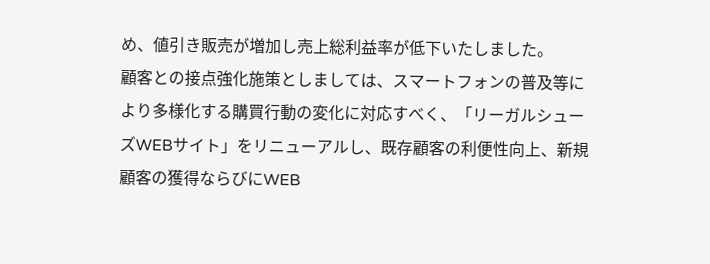め、値引き販売が増加し売上総利益率が低下いたしました。
顧客との接点強化施策としましては、スマートフォンの普及等により多様化する購買行動の変化に対応すべく、「リーガルシューズWEBサイト」をリニューアルし、既存顧客の利便性向上、新規顧客の獲得ならびにWEB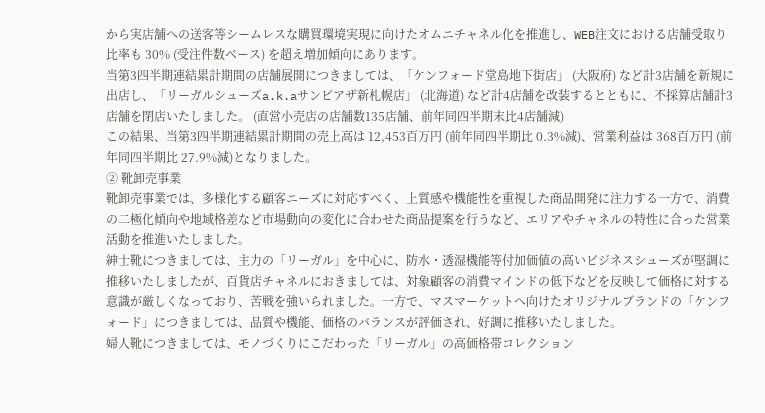から実店舗への送客等シームレスな購買環境実現に向けたオムニチャネル化を推進し、WEB注文における店舗受取り比率も 30% (受注件数ベース) を超え増加傾向にあります。
当第3四半期連結累計期間の店舗展開につきましては、「ケンフォード堂島地下街店」 (大阪府) など計3店舗を新規に出店し、「リーガルシューズa.k.aサンピアザ新札幌店」 (北海道) など計4店舗を改装するとともに、不採算店舗計3店舗を閉店いたしました。 (直営小売店の店舗数135店舗、前年同四半期末比4店舗減)
この結果、当第3四半期連結累計期間の売上高は 12,453百万円 (前年同四半期比 0.3%減)、営業利益は 368百万円 (前年同四半期比 27.9%減)となりました。
② 靴卸売事業
靴卸売事業では、多様化する顧客ニーズに対応すべく、上質感や機能性を重視した商品開発に注力する一方で、消費の二極化傾向や地域格差など市場動向の変化に合わせた商品提案を行うなど、エリアやチャネルの特性に合った営業活動を推進いたしました。
紳士靴につきましては、主力の「リーガル」を中心に、防水・透湿機能等付加価値の高いビジネスシューズが堅調に推移いたしましたが、百貨店チャネルにおきましては、対象顧客の消費マインドの低下などを反映して価格に対する意識が厳しくなっており、苦戦を強いられました。一方で、マスマーケットへ向けたオリジナルブランドの「ケンフォード」につきましては、品質や機能、価格のバランスが評価され、好調に推移いたしました。
婦人靴につきましては、モノづくりにこだわった「リーガル」の高価格帯コレクション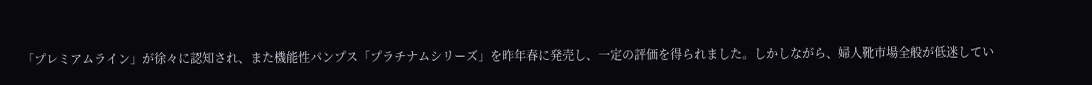「プレミアムライン」が徐々に認知され、また機能性パンプス「プラチナムシリーズ」を昨年春に発売し、一定の評価を得られました。しかしながら、婦人靴市場全般が低迷してい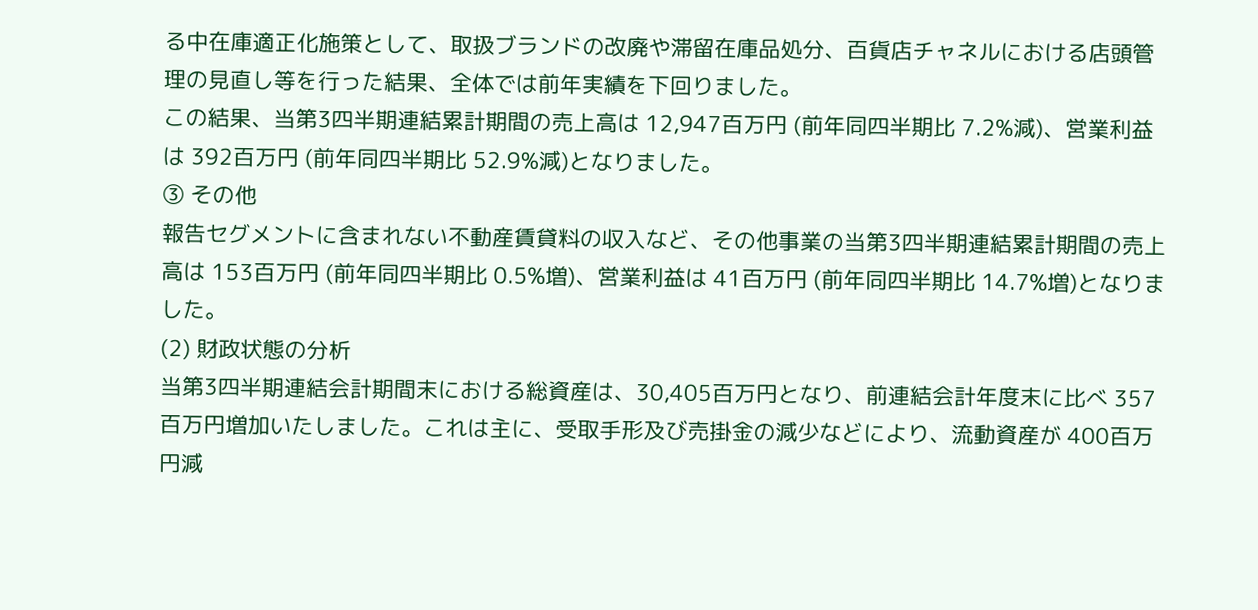る中在庫適正化施策として、取扱ブランドの改廃や滞留在庫品処分、百貨店チャネルにおける店頭管理の見直し等を行った結果、全体では前年実績を下回りました。
この結果、当第3四半期連結累計期間の売上高は 12,947百万円 (前年同四半期比 7.2%減)、営業利益は 392百万円 (前年同四半期比 52.9%減)となりました。
③ その他
報告セグメントに含まれない不動産賃貸料の収入など、その他事業の当第3四半期連結累計期間の売上高は 153百万円 (前年同四半期比 0.5%増)、営業利益は 41百万円 (前年同四半期比 14.7%増)となりました。
(2) 財政状態の分析
当第3四半期連結会計期間末における総資産は、30,405百万円となり、前連結会計年度末に比べ 357百万円増加いたしました。これは主に、受取手形及び売掛金の減少などにより、流動資産が 400百万円減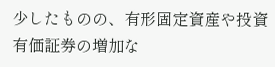少したものの、有形固定資産や投資有価証券の増加な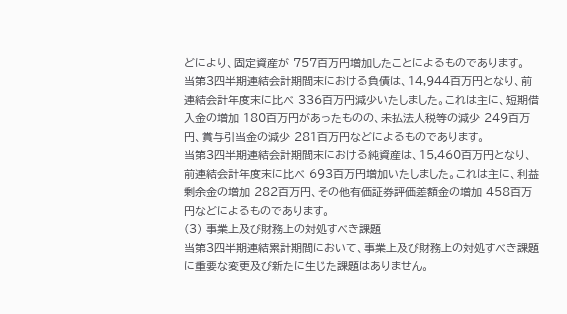どにより、固定資産が 757百万円増加したことによるものであります。
当第3四半期連結会計期間末における負債は、14,944百万円となり、前連結会計年度末に比べ 336百万円減少いたしました。これは主に、短期借入金の増加 180百万円があったものの、未払法人税等の減少 249百万円、賞与引当金の減少 281百万円などによるものであります。
当第3四半期連結会計期間末における純資産は、15,460百万円となり、前連結会計年度末に比べ 693百万円増加いたしました。これは主に、利益剰余金の増加 282百万円、その他有価証券評価差額金の増加 458百万円などによるものであります。
(3) 事業上及び財務上の対処すべき課題
当第3四半期連結累計期間において、事業上及び財務上の対処すべき課題に重要な変更及び新たに生じた課題はありません。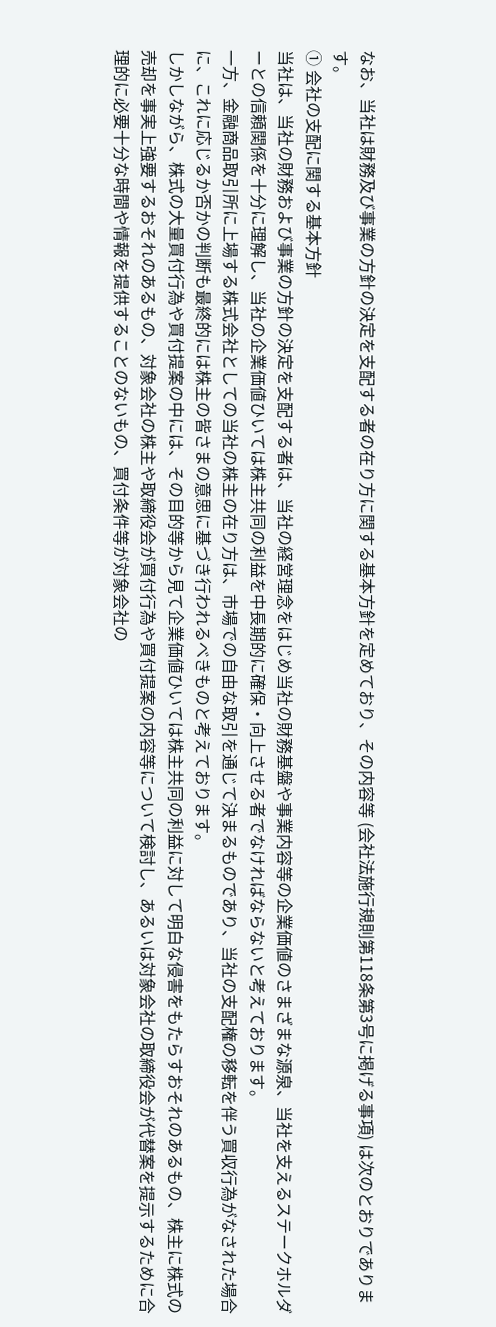なお、当社は財務及び事業の方針の決定を支配する者の在り方に関する基本方針を定めており、その内容等 (会社法施行規則第118条第3号に掲げる事項) は次のとおりであります。
① 会社の支配に関する基本方針
当社は、当社の財務および事業の方針の決定を支配する者は、当社の経営理念をはじめ当社の財務基盤や事業内容等の企業価値のさまざまな源泉、当社を支えるステークホルダーとの信頼関係を十分に理解し、当社の企業価値ひいては株主共同の利益を中長期的に確保・向上させる者でなければならないと考えております。
一方、金融商品取引所に上場する株式会社としての当社の株主の在り方は、市場での自由な取引を通じて決まるものであり、当社の支配権の移転を伴う買収行為がなされた場合に、これに応じるか否かの判断も最終的には株主の皆さまの意思に基づき行われるべきものと考えております。
しかしながら、株式の大量買付行為や買付提案の中には、その目的等から見て企業価値ひいては株主共同の利益に対して明白な侵害をもたらすおそれのあるもの、株主に株式の売却を事実上強要するおそれのあるもの、対象会社の株主や取締役会が買付行為や買付提案の内容等について検討し、あるいは対象会社の取締役会が代替案を提示するために合理的に必要十分な時間や情報を提供することのないもの、買付条件等が対象会社の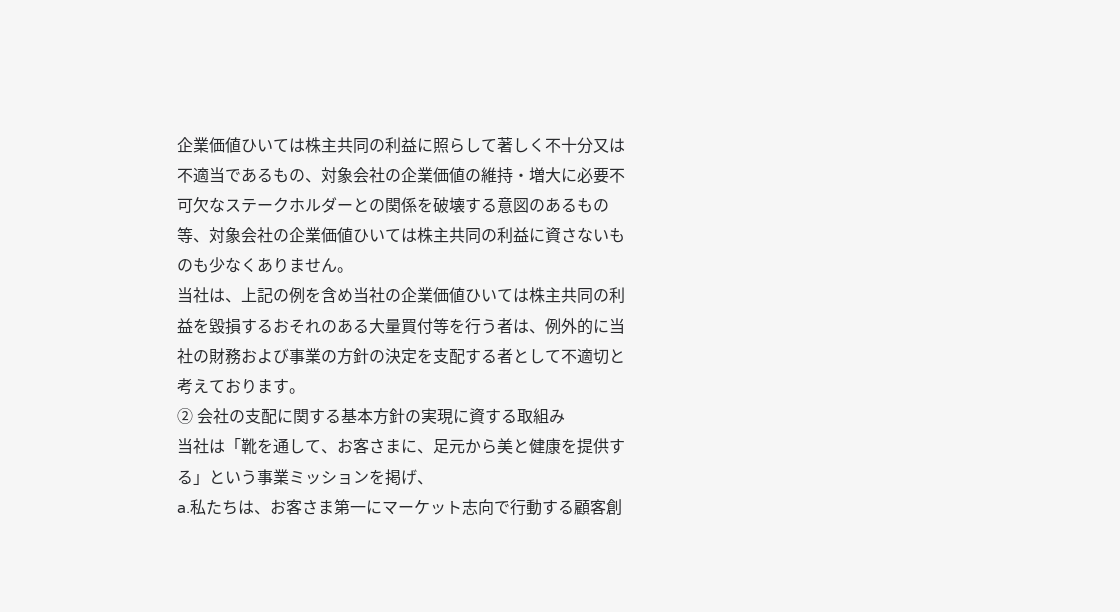企業価値ひいては株主共同の利益に照らして著しく不十分又は不適当であるもの、対象会社の企業価値の維持・増大に必要不可欠なステークホルダーとの関係を破壊する意図のあるもの等、対象会社の企業価値ひいては株主共同の利益に資さないものも少なくありません。
当社は、上記の例を含め当社の企業価値ひいては株主共同の利益を毀損するおそれのある大量買付等を行う者は、例外的に当社の財務および事業の方針の決定を支配する者として不適切と考えております。
② 会社の支配に関する基本方針の実現に資する取組み
当社は「靴を通して、お客さまに、足元から美と健康を提供する」という事業ミッションを掲げ、
a.私たちは、お客さま第一にマーケット志向で行動する顧客創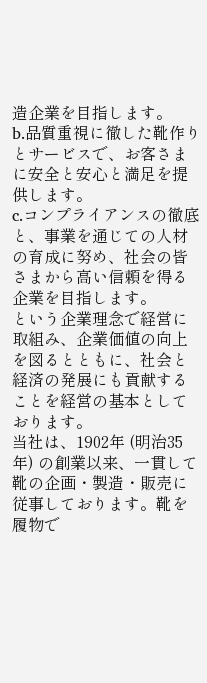造企業を目指します。
b.品質重視に徹した靴作りとサービスで、お客さまに安全と安心と満足を提供します。
c.コンプライアンスの徹底と、事業を通じての人材の育成に努め、社会の皆さまから高い信頼を得る企業を目指します。
という企業理念で経営に取組み、企業価値の向上を図るとともに、社会と経済の発展にも貢献することを経営の基本としております。
当社は、1902年 (明治35年) の創業以来、一貫して靴の企画・製造・販売に従事しております。靴を履物で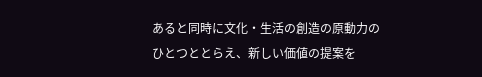あると同時に文化・生活の創造の原動力のひとつととらえ、新しい価値の提案を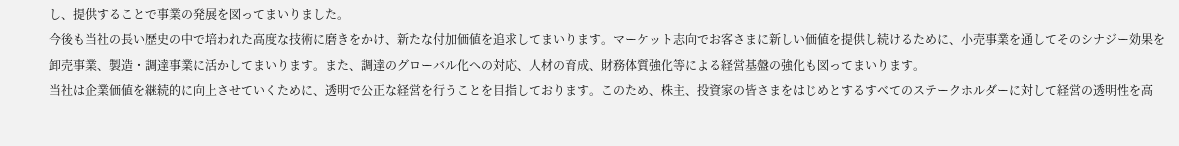し、提供することで事業の発展を図ってまいりました。
今後も当社の長い歴史の中で培われた高度な技術に磨きをかけ、新たな付加価値を追求してまいります。マーケット志向でお客さまに新しい価値を提供し続けるために、小売事業を通してそのシナジー効果を卸売事業、製造・調達事業に活かしてまいります。また、調達のグローバル化への対応、人材の育成、財務体質強化等による経営基盤の強化も図ってまいります。
当社は企業価値を継続的に向上させていくために、透明で公正な経営を行うことを目指しております。このため、株主、投資家の皆さまをはじめとするすべてのステークホルダーに対して経営の透明性を高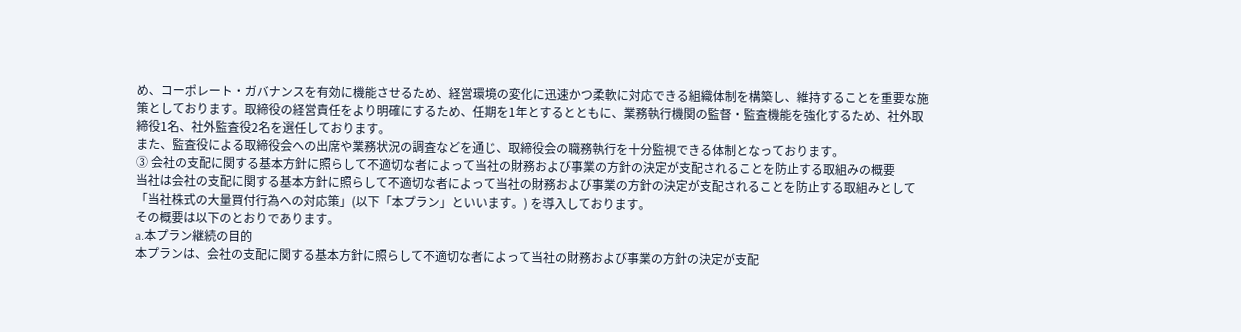め、コーポレート・ガバナンスを有効に機能させるため、経営環境の変化に迅速かつ柔軟に対応できる組織体制を構築し、維持することを重要な施策としております。取締役の経営責任をより明確にするため、任期を1年とするとともに、業務執行機関の監督・監査機能を強化するため、社外取締役1名、社外監査役2名を選任しております。
また、監査役による取締役会への出席や業務状況の調査などを通じ、取締役会の職務執行を十分監視できる体制となっております。
③ 会社の支配に関する基本方針に照らして不適切な者によって当社の財務および事業の方針の決定が支配されることを防止する取組みの概要
当社は会社の支配に関する基本方針に照らして不適切な者によって当社の財務および事業の方針の決定が支配されることを防止する取組みとして「当社株式の大量買付行為への対応策」(以下「本プラン」といいます。) を導入しております。
その概要は以下のとおりであります。
a.本プラン継続の目的
本プランは、会社の支配に関する基本方針に照らして不適切な者によって当社の財務および事業の方針の決定が支配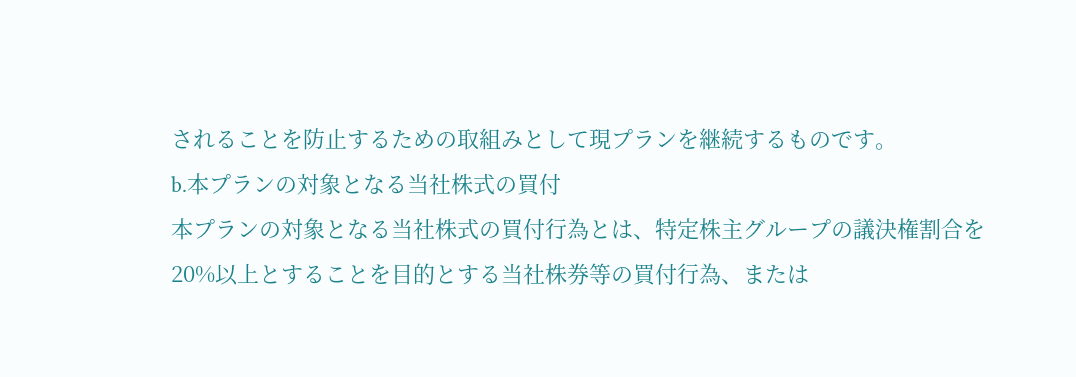されることを防止するための取組みとして現プランを継続するものです。
b.本プランの対象となる当社株式の買付
本プランの対象となる当社株式の買付行為とは、特定株主グループの議決権割合を20%以上とすることを目的とする当社株券等の買付行為、または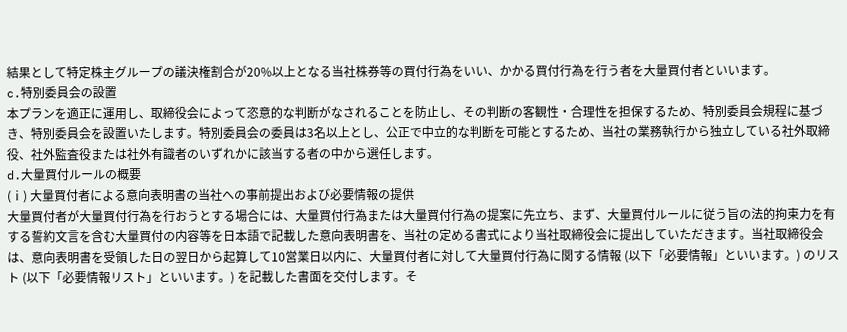結果として特定株主グループの議決権割合が20%以上となる当社株券等の買付行為をいい、かかる買付行為を行う者を大量買付者といいます。
c.特別委員会の設置
本プランを適正に運用し、取締役会によって恣意的な判断がなされることを防止し、その判断の客観性・合理性を担保するため、特別委員会規程に基づき、特別委員会を設置いたします。特別委員会の委員は3名以上とし、公正で中立的な判断を可能とするため、当社の業務執行から独立している社外取締役、社外監査役または社外有識者のいずれかに該当する者の中から選任します。
d.大量買付ルールの概要
(ⅰ) 大量買付者による意向表明書の当社への事前提出および必要情報の提供
大量買付者が大量買付行為を行おうとする場合には、大量買付行為または大量買付行為の提案に先立ち、まず、大量買付ルールに従う旨の法的拘束力を有する誓約文言を含む大量買付の内容等を日本語で記載した意向表明書を、当社の定める書式により当社取締役会に提出していただきます。当社取締役会は、意向表明書を受領した日の翌日から起算して10営業日以内に、大量買付者に対して大量買付行為に関する情報 (以下「必要情報」といいます。) のリスト (以下「必要情報リスト」といいます。) を記載した書面を交付します。そ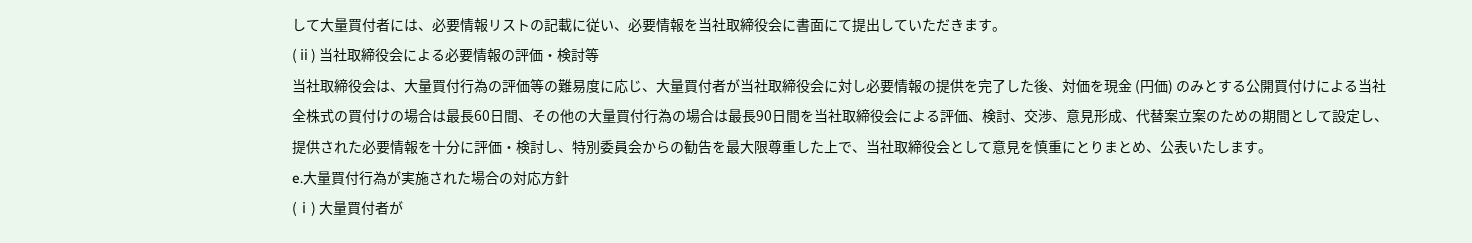して大量買付者には、必要情報リストの記載に従い、必要情報を当社取締役会に書面にて提出していただきます。
(ⅱ) 当社取締役会による必要情報の評価・検討等
当社取締役会は、大量買付行為の評価等の難易度に応じ、大量買付者が当社取締役会に対し必要情報の提供を完了した後、対価を現金 (円価) のみとする公開買付けによる当社全株式の買付けの場合は最長60日間、その他の大量買付行為の場合は最長90日間を当社取締役会による評価、検討、交渉、意見形成、代替案立案のための期間として設定し、提供された必要情報を十分に評価・検討し、特別委員会からの勧告を最大限尊重した上で、当社取締役会として意見を慎重にとりまとめ、公表いたします。
e.大量買付行為が実施された場合の対応方針
(ⅰ) 大量買付者が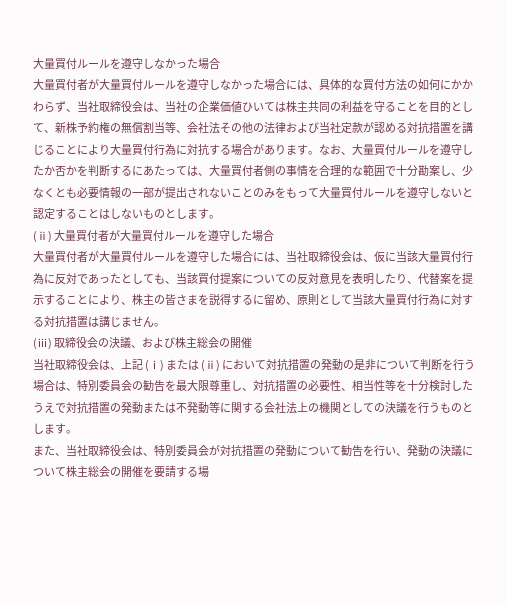大量買付ルールを遵守しなかった場合
大量買付者が大量買付ルールを遵守しなかった場合には、具体的な買付方法の如何にかかわらず、当社取締役会は、当社の企業価値ひいては株主共同の利益を守ることを目的として、新株予約権の無償割当等、会社法その他の法律および当社定款が認める対抗措置を講じることにより大量買付行為に対抗する場合があります。なお、大量買付ルールを遵守したか否かを判断するにあたっては、大量買付者側の事情を合理的な範囲で十分勘案し、少なくとも必要情報の一部が提出されないことのみをもって大量買付ルールを遵守しないと認定することはしないものとします。
(ⅱ) 大量買付者が大量買付ルールを遵守した場合
大量買付者が大量買付ルールを遵守した場合には、当社取締役会は、仮に当該大量買付行為に反対であったとしても、当該買付提案についての反対意見を表明したり、代替案を提示することにより、株主の皆さまを説得するに留め、原則として当該大量買付行為に対する対抗措置は講じません。
(ⅲ) 取締役会の決議、および株主総会の開催
当社取締役会は、上記 (ⅰ) または (ⅱ) において対抗措置の発動の是非について判断を行う場合は、特別委員会の勧告を最大限尊重し、対抗措置の必要性、相当性等を十分検討したうえで対抗措置の発動または不発動等に関する会社法上の機関としての決議を行うものとします。
また、当社取締役会は、特別委員会が対抗措置の発動について勧告を行い、発動の決議について株主総会の開催を要請する場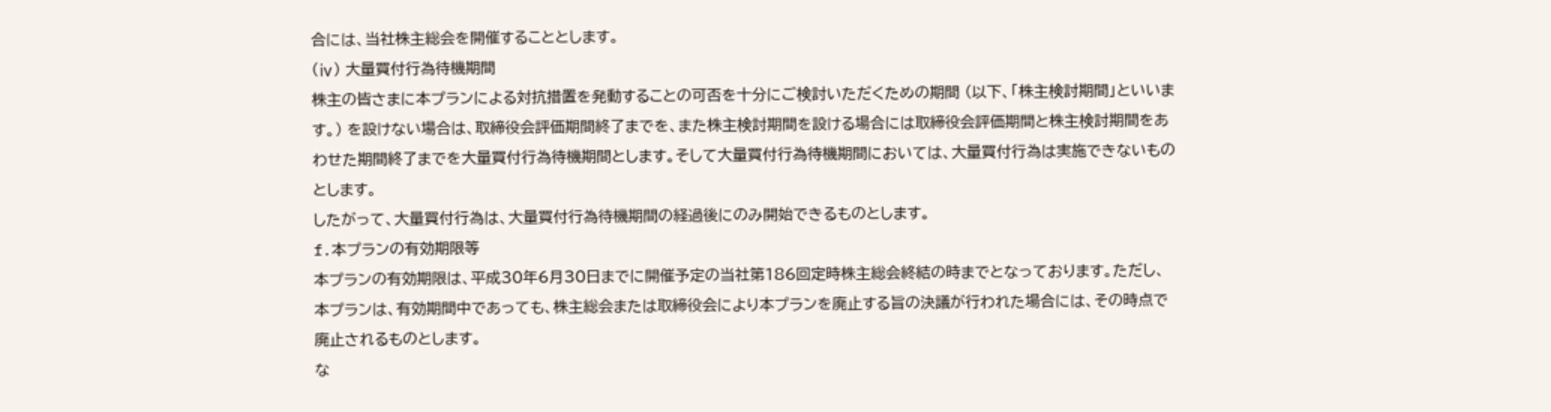合には、当社株主総会を開催することとします。
(ⅳ) 大量買付行為待機期間
株主の皆さまに本プランによる対抗措置を発動することの可否を十分にご検討いただくための期間 (以下、「株主検討期間」といいます。) を設けない場合は、取締役会評価期間終了までを、また株主検討期間を設ける場合には取締役会評価期間と株主検討期間をあわせた期間終了までを大量買付行為待機期間とします。そして大量買付行為待機期間においては、大量買付行為は実施できないものとします。
したがって、大量買付行為は、大量買付行為待機期間の経過後にのみ開始できるものとします。
f.本プランの有効期限等
本プランの有効期限は、平成30年6月30日までに開催予定の当社第186回定時株主総会終結の時までとなっております。ただし、本プランは、有効期間中であっても、株主総会または取締役会により本プランを廃止する旨の決議が行われた場合には、その時点で廃止されるものとします。
な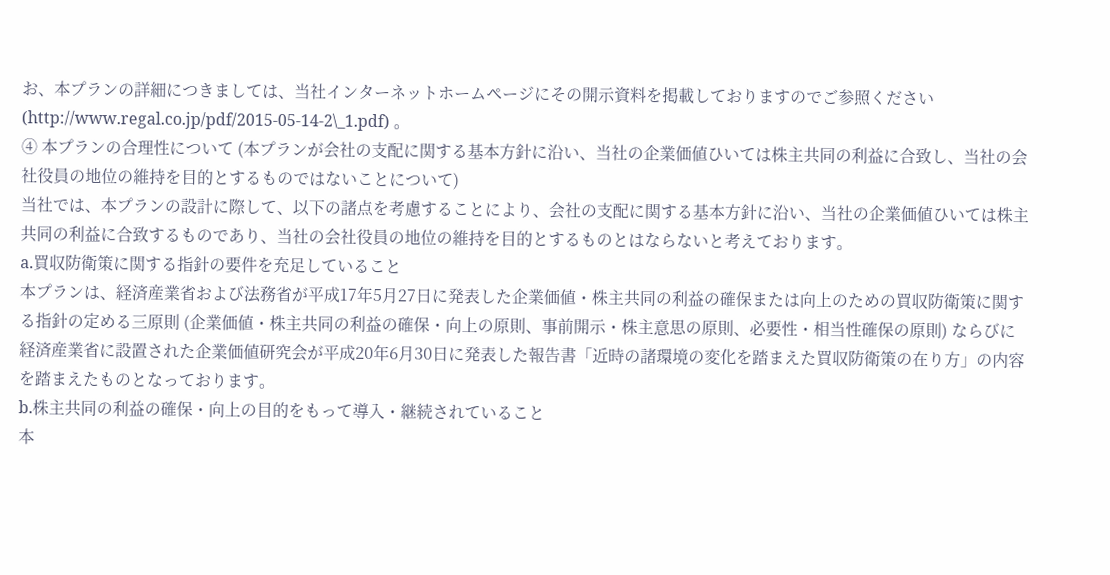お、本プランの詳細につきましては、当社インターネットホームページにその開示資料を掲載しておりますのでご参照ください (http://www.regal.co.jp/pdf/2015-05-14-2\_1.pdf) 。
④ 本プランの合理性について (本プランが会社の支配に関する基本方針に沿い、当社の企業価値ひいては株主共同の利益に合致し、当社の会社役員の地位の維持を目的とするものではないことについて)
当社では、本プランの設計に際して、以下の諸点を考慮することにより、会社の支配に関する基本方針に沿い、当社の企業価値ひいては株主共同の利益に合致するものであり、当社の会社役員の地位の維持を目的とするものとはならないと考えております。
a.買収防衛策に関する指針の要件を充足していること
本プランは、経済産業省および法務省が平成17年5月27日に発表した企業価値・株主共同の利益の確保または向上のための買収防衛策に関する指針の定める三原則 (企業価値・株主共同の利益の確保・向上の原則、事前開示・株主意思の原則、必要性・相当性確保の原則) ならびに経済産業省に設置された企業価値研究会が平成20年6月30日に発表した報告書「近時の諸環境の変化を踏まえた買収防衛策の在り方」の内容を踏まえたものとなっております。
b.株主共同の利益の確保・向上の目的をもって導入・継続されていること
本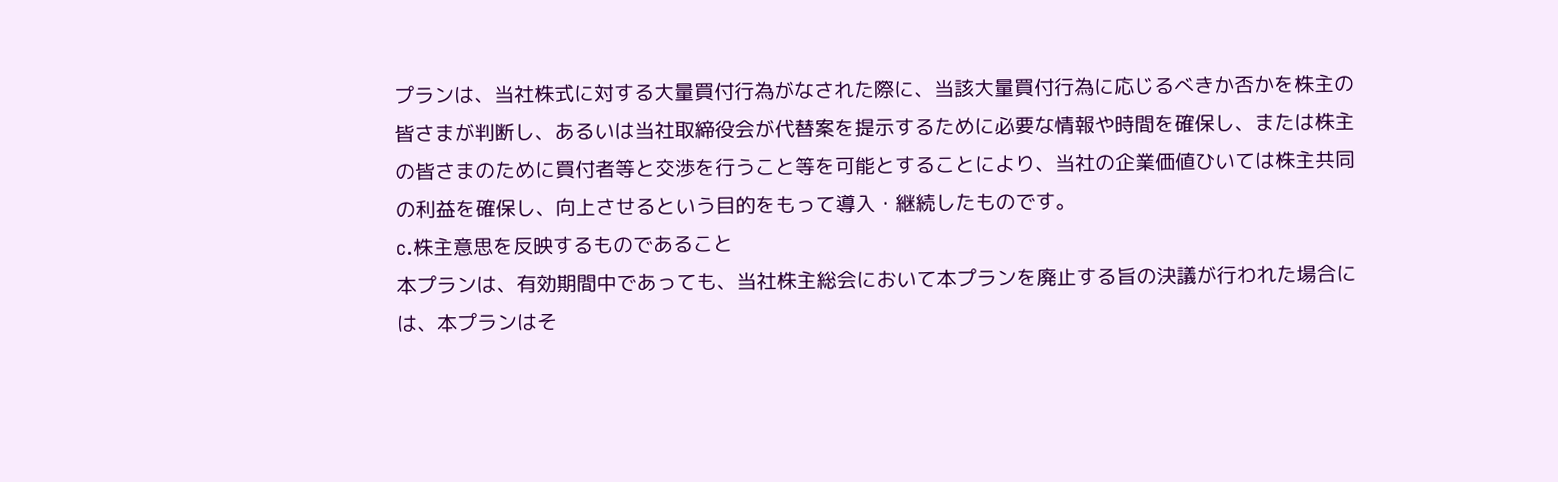プランは、当社株式に対する大量買付行為がなされた際に、当該大量買付行為に応じるべきか否かを株主の皆さまが判断し、あるいは当社取締役会が代替案を提示するために必要な情報や時間を確保し、または株主の皆さまのために買付者等と交渉を行うこと等を可能とすることにより、当社の企業価値ひいては株主共同の利益を確保し、向上させるという目的をもって導入・継続したものです。
c.株主意思を反映するものであること
本プランは、有効期間中であっても、当社株主総会において本プランを廃止する旨の決議が行われた場合には、本プランはそ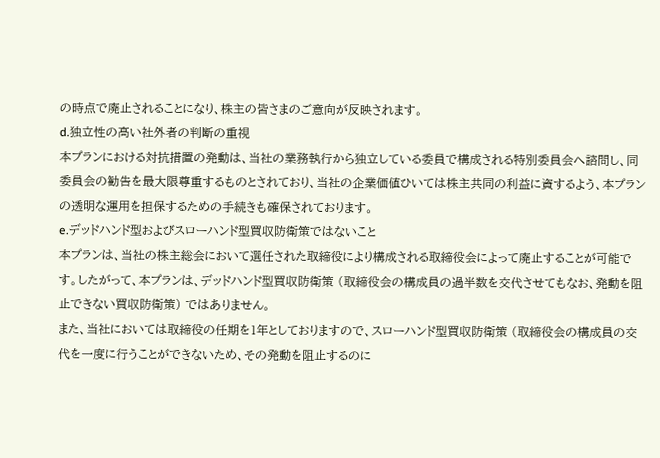の時点で廃止されることになり、株主の皆さまのご意向が反映されます。
d.独立性の高い社外者の判断の重視
本プランにおける対抗措置の発動は、当社の業務執行から独立している委員で構成される特別委員会へ諮問し、同委員会の勧告を最大限尊重するものとされており、当社の企業価値ひいては株主共同の利益に資するよう、本プランの透明な運用を担保するための手続きも確保されております。
e.デッドハンド型およびスローハンド型買収防衛策ではないこと
本プランは、当社の株主総会において選任された取締役により構成される取締役会によって廃止することが可能です。したがって、本プランは、デッドハンド型買収防衛策 (取締役会の構成員の過半数を交代させてもなお、発動を阻止できない買収防衛策) ではありません。
また、当社においては取締役の任期を1年としておりますので、スローハンド型買収防衛策 (取締役会の構成員の交代を一度に行うことができないため、その発動を阻止するのに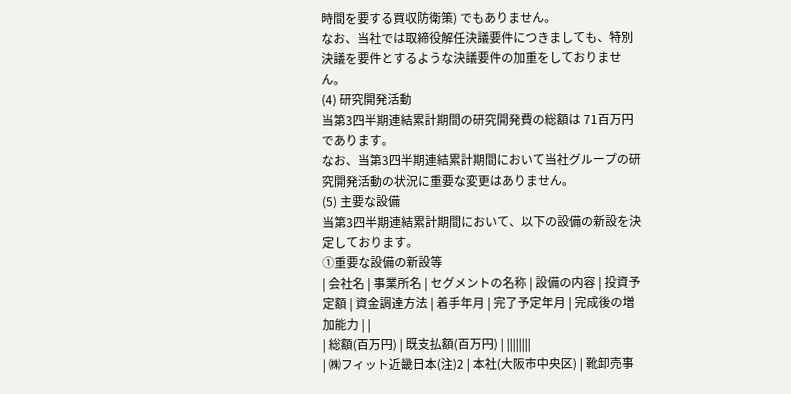時間を要する買収防衛策) でもありません。
なお、当社では取締役解任決議要件につきましても、特別決議を要件とするような決議要件の加重をしておりません。
(4) 研究開発活動
当第3四半期連結累計期間の研究開発費の総額は 71百万円であります。
なお、当第3四半期連結累計期間において当社グループの研究開発活動の状況に重要な変更はありません。
(5) 主要な設備
当第3四半期連結累計期間において、以下の設備の新設を決定しております。
①重要な設備の新設等
| 会社名 | 事業所名 | セグメントの名称 | 設備の内容 | 投資予定額 | 資金調達方法 | 着手年月 | 完了予定年月 | 完成後の増加能力 | |
| 総額(百万円) | 既支払額(百万円) | ||||||||
| ㈱フィット近畿日本(注)2 | 本社(大阪市中央区) | 靴卸売事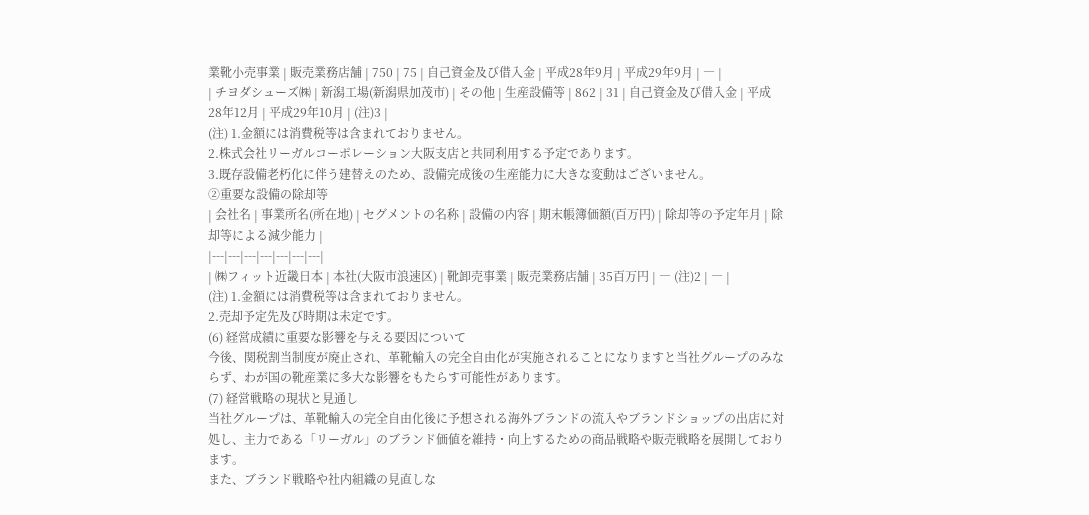業靴小売事業 | 販売業務店舗 | 750 | 75 | 自己資金及び借入金 | 平成28年9月 | 平成29年9月 | ― |
| チヨダシューズ㈱ | 新潟工場(新潟県加茂市) | その他 | 生産設備等 | 862 | 31 | 自己資金及び借入金 | 平成28年12月 | 平成29年10月 | (注)3 |
(注) 1.金額には消費税等は含まれておりません。
2.株式会社リーガルコーポレーション大阪支店と共同利用する予定であります。
3.既存設備老朽化に伴う建替えのため、設備完成後の生産能力に大きな変動はございません。
②重要な設備の除却等
| 会社名 | 事業所名(所在地) | セグメントの名称 | 設備の内容 | 期末帳簿価額(百万円) | 除却等の予定年月 | 除却等による減少能力 |
|---|---|---|---|---|---|---|
| ㈱フィット近畿日本 | 本社(大阪市浪速区) | 靴卸売事業 | 販売業務店舗 | 35百万円 | ― (注)2 | ― |
(注) 1.金額には消費税等は含まれておりません。
2.売却予定先及び時期は未定です。
(6) 経営成績に重要な影響を与える要因について
今後、関税割当制度が廃止され、革靴輸入の完全自由化が実施されることになりますと当社グループのみならず、わが国の靴産業に多大な影響をもたらす可能性があります。
(7) 経営戦略の現状と見通し
当社グループは、革靴輸入の完全自由化後に予想される海外ブランドの流入やブランドショップの出店に対処し、主力である「リーガル」のブランド価値を維持・向上するための商品戦略や販売戦略を展開しております。
また、ブランド戦略や社内組織の見直しな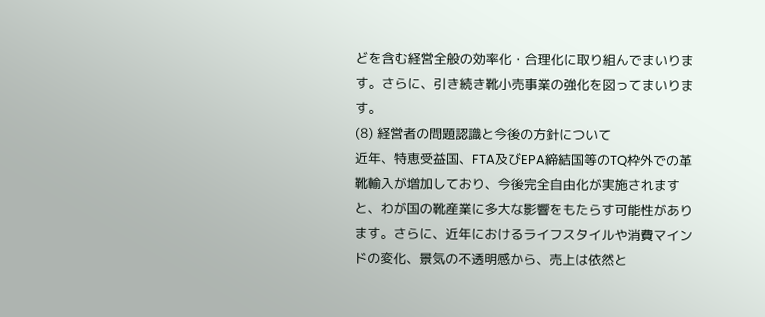どを含む経営全般の効率化・合理化に取り組んでまいります。さらに、引き続き靴小売事業の強化を図ってまいります。
(8) 経営者の問題認識と今後の方針について
近年、特恵受益国、FTA及びEPA締結国等のTQ枠外での革靴輸入が増加しており、今後完全自由化が実施されますと、わが国の靴産業に多大な影響をもたらす可能性があります。さらに、近年におけるライフスタイルや消費マインドの変化、景気の不透明感から、売上は依然と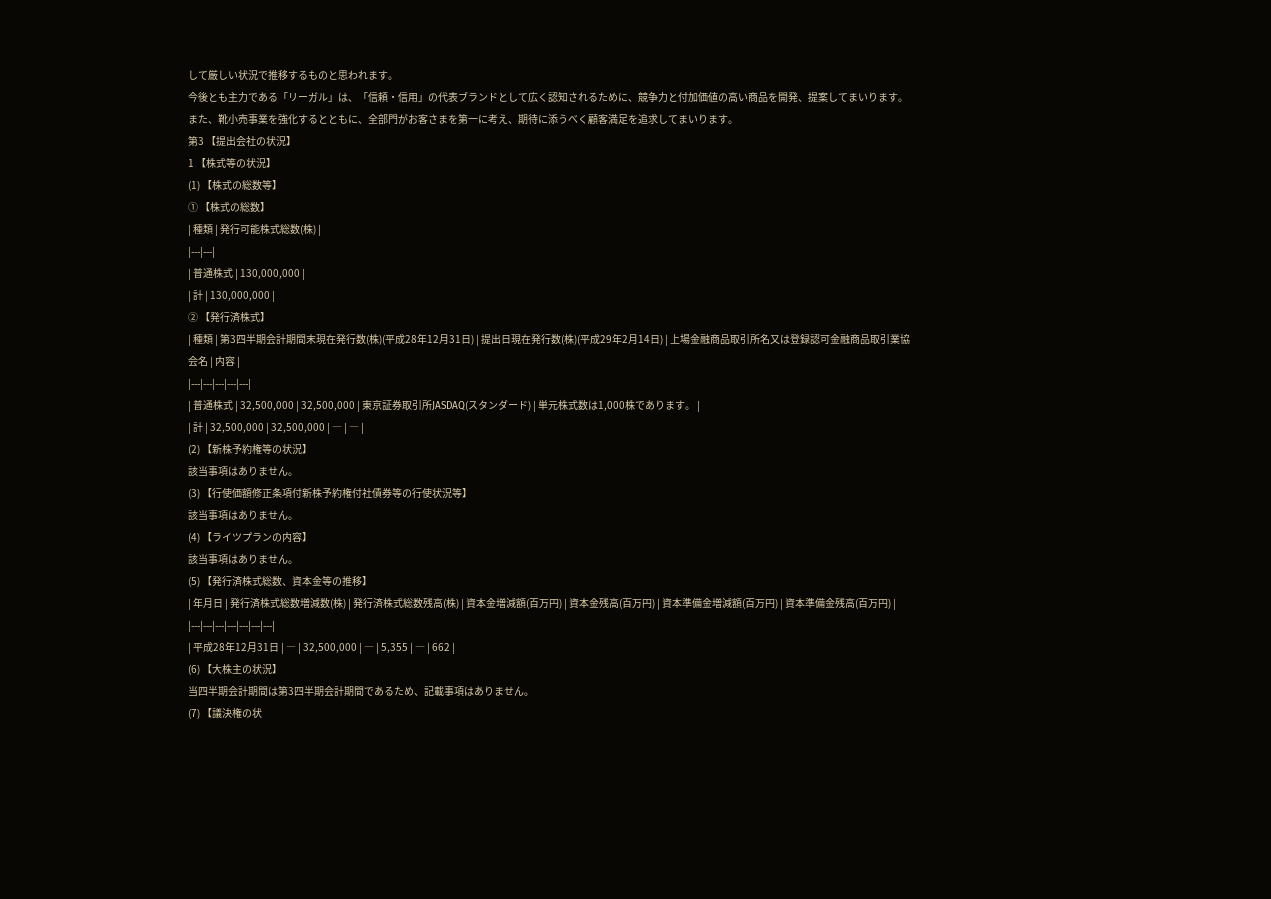して厳しい状況で推移するものと思われます。
今後とも主力である「リーガル」は、「信頼・信用」の代表ブランドとして広く認知されるために、競争力と付加価値の高い商品を開発、提案してまいります。
また、靴小売事業を強化するとともに、全部門がお客さまを第一に考え、期待に添うべく顧客満足を追求してまいります。
第3 【提出会社の状況】
1 【株式等の状況】
(1) 【株式の総数等】
① 【株式の総数】
| 種類 | 発行可能株式総数(株) |
|---|---|
| 普通株式 | 130,000,000 |
| 計 | 130,000,000 |
② 【発行済株式】
| 種類 | 第3四半期会計期間末現在発行数(株)(平成28年12月31日) | 提出日現在発行数(株)(平成29年2月14日) | 上場金融商品取引所名又は登録認可金融商品取引業協会名 | 内容 |
|---|---|---|---|---|
| 普通株式 | 32,500,000 | 32,500,000 | 東京証券取引所JASDAQ(スタンダード) | 単元株式数は1,000株であります。 |
| 計 | 32,500,000 | 32,500,000 | ― | ― |
(2) 【新株予約権等の状況】
該当事項はありません。
(3) 【行使価額修正条項付新株予約権付社債券等の行使状況等】
該当事項はありません。
(4) 【ライツプランの内容】
該当事項はありません。
(5) 【発行済株式総数、資本金等の推移】
| 年月日 | 発行済株式総数増減数(株) | 発行済株式総数残高(株) | 資本金増減額(百万円) | 資本金残高(百万円) | 資本準備金増減額(百万円) | 資本準備金残高(百万円) |
|---|---|---|---|---|---|---|
| 平成28年12月31日 | ― | 32,500,000 | ― | 5,355 | ― | 662 |
(6) 【大株主の状況】
当四半期会計期間は第3四半期会計期間であるため、記載事項はありません。
(7) 【議決権の状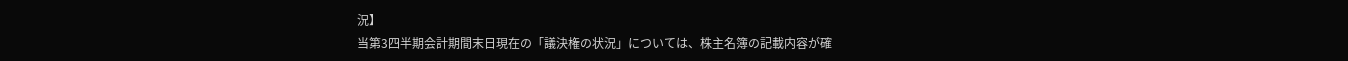況】
当第3四半期会計期間末日現在の「議決権の状況」については、株主名簿の記載内容が確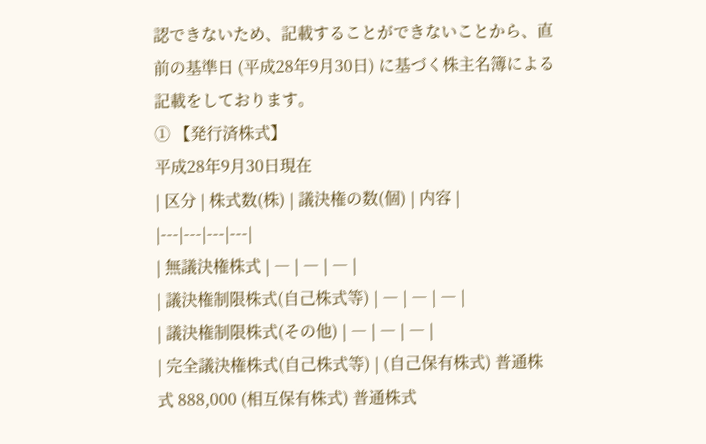認できないため、記載することができないことから、直前の基準日 (平成28年9月30日) に基づく株主名簿による記載をしております。
① 【発行済株式】
平成28年9月30日現在
| 区分 | 株式数(株) | 議決権の数(個) | 内容 |
|---|---|---|---|
| 無議決権株式 | ― | ― | ― |
| 議決権制限株式(自己株式等) | ― | ― | ― |
| 議決権制限株式(その他) | ― | ― | ― |
| 完全議決権株式(自己株式等) | (自己保有株式) 普通株式 888,000 (相互保有株式) 普通株式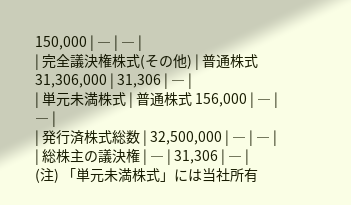150,000 | ― | ― |
| 完全議決権株式(その他) | 普通株式 31,306,000 | 31,306 | ― |
| 単元未満株式 | 普通株式 156,000 | ― | ― |
| 発行済株式総数 | 32,500,000 | ― | ― |
| 総株主の議決権 | ― | 31,306 | ― |
(注) 「単元未満株式」には当社所有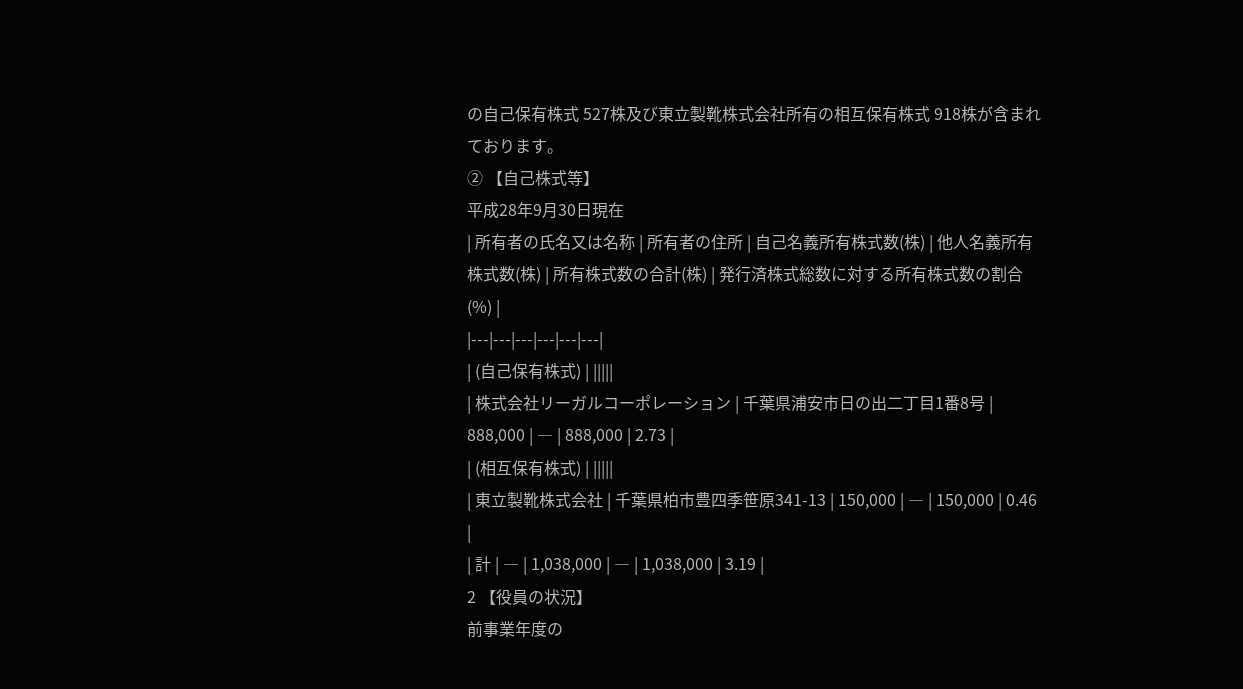の自己保有株式 527株及び東立製靴株式会社所有の相互保有株式 918株が含まれております。
② 【自己株式等】
平成28年9月30日現在
| 所有者の氏名又は名称 | 所有者の住所 | 自己名義所有株式数(株) | 他人名義所有株式数(株) | 所有株式数の合計(株) | 発行済株式総数に対する所有株式数の割合(%) |
|---|---|---|---|---|---|
| (自己保有株式) | |||||
| 株式会社リーガルコーポレーション | 千葉県浦安市日の出二丁目1番8号 | 888,000 | ― | 888,000 | 2.73 |
| (相互保有株式) | |||||
| 東立製靴株式会社 | 千葉県柏市豊四季笹原341-13 | 150,000 | ― | 150,000 | 0.46 |
| 計 | ― | 1,038,000 | ― | 1,038,000 | 3.19 |
2 【役員の状況】
前事業年度の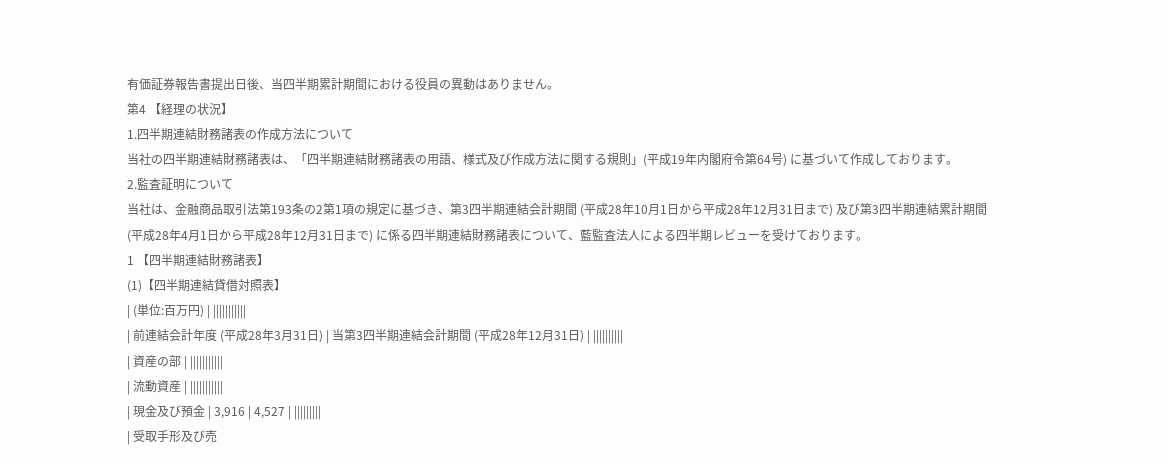有価証券報告書提出日後、当四半期累計期間における役員の異動はありません。
第4 【経理の状況】
1.四半期連結財務諸表の作成方法について
当社の四半期連結財務諸表は、「四半期連結財務諸表の用語、様式及び作成方法に関する規則」(平成19年内閣府令第64号) に基づいて作成しております。
2.監査証明について
当社は、金融商品取引法第193条の2第1項の規定に基づき、第3四半期連結会計期間 (平成28年10月1日から平成28年12月31日まで) 及び第3四半期連結累計期間 (平成28年4月1日から平成28年12月31日まで) に係る四半期連結財務諸表について、藍監査法人による四半期レビューを受けております。
1 【四半期連結財務諸表】
(1)【四半期連結貸借対照表】
| (単位:百万円) | |||||||||||
| 前連結会計年度 (平成28年3月31日) | 当第3四半期連結会計期間 (平成28年12月31日) | ||||||||||
| 資産の部 | |||||||||||
| 流動資産 | |||||||||||
| 現金及び預金 | 3,916 | 4,527 | |||||||||
| 受取手形及び売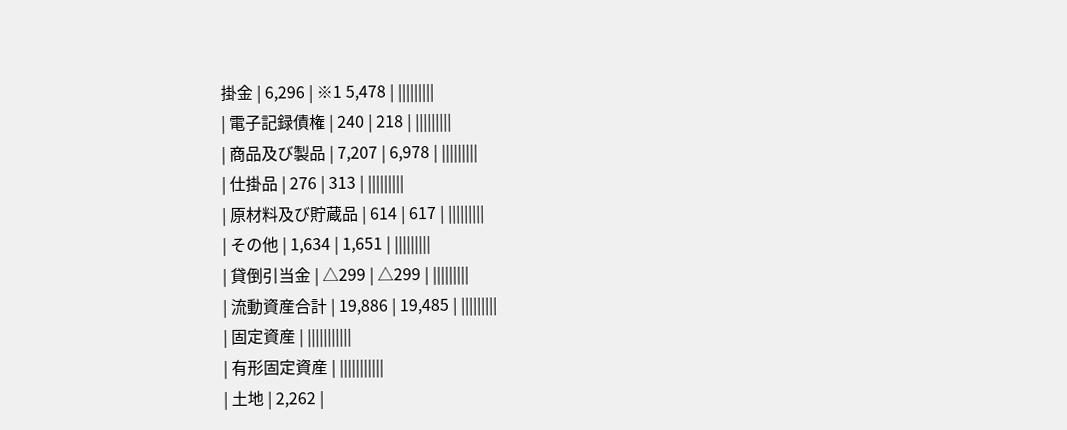掛金 | 6,296 | ※1 5,478 | |||||||||
| 電子記録債権 | 240 | 218 | |||||||||
| 商品及び製品 | 7,207 | 6,978 | |||||||||
| 仕掛品 | 276 | 313 | |||||||||
| 原材料及び貯蔵品 | 614 | 617 | |||||||||
| その他 | 1,634 | 1,651 | |||||||||
| 貸倒引当金 | △299 | △299 | |||||||||
| 流動資産合計 | 19,886 | 19,485 | |||||||||
| 固定資産 | |||||||||||
| 有形固定資産 | |||||||||||
| 土地 | 2,262 |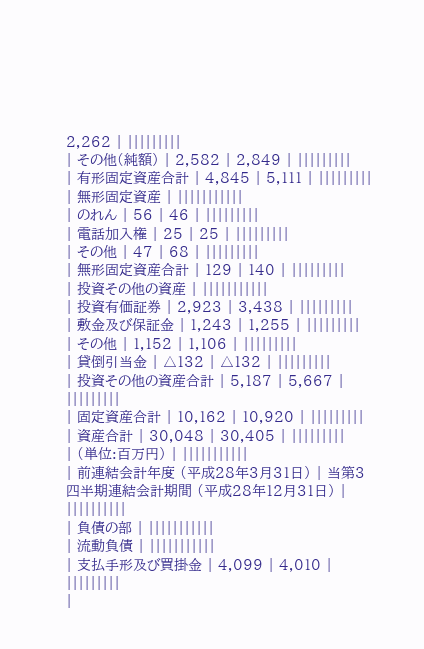2,262 | |||||||||
| その他(純額) | 2,582 | 2,849 | |||||||||
| 有形固定資産合計 | 4,845 | 5,111 | |||||||||
| 無形固定資産 | |||||||||||
| のれん | 56 | 46 | |||||||||
| 電話加入権 | 25 | 25 | |||||||||
| その他 | 47 | 68 | |||||||||
| 無形固定資産合計 | 129 | 140 | |||||||||
| 投資その他の資産 | |||||||||||
| 投資有価証券 | 2,923 | 3,438 | |||||||||
| 敷金及び保証金 | 1,243 | 1,255 | |||||||||
| その他 | 1,152 | 1,106 | |||||||||
| 貸倒引当金 | △132 | △132 | |||||||||
| 投資その他の資産合計 | 5,187 | 5,667 | |||||||||
| 固定資産合計 | 10,162 | 10,920 | |||||||||
| 資産合計 | 30,048 | 30,405 | |||||||||
| (単位:百万円) | |||||||||||
| 前連結会計年度 (平成28年3月31日) | 当第3四半期連結会計期間 (平成28年12月31日) | ||||||||||
| 負債の部 | |||||||||||
| 流動負債 | |||||||||||
| 支払手形及び買掛金 | 4,099 | 4,010 | |||||||||
|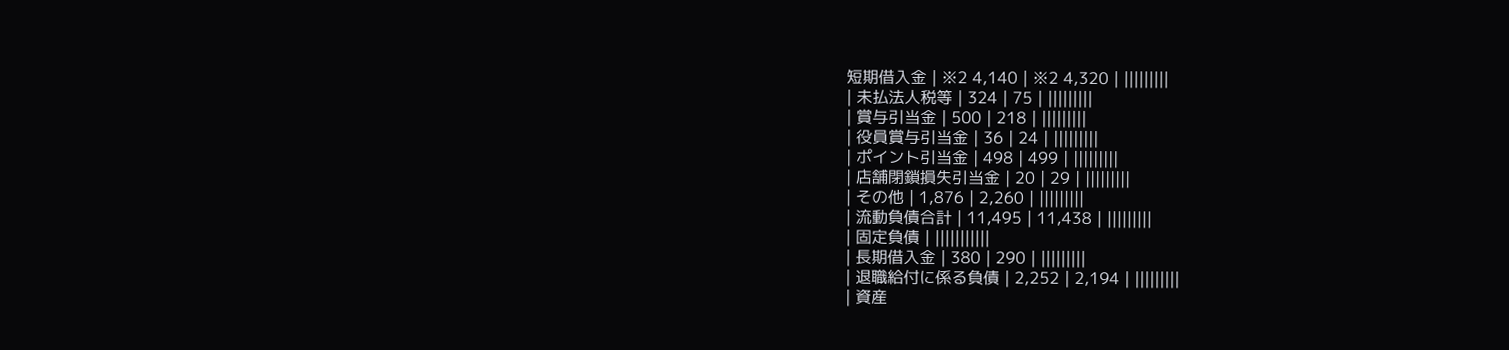短期借入金 | ※2 4,140 | ※2 4,320 | |||||||||
| 未払法人税等 | 324 | 75 | |||||||||
| 賞与引当金 | 500 | 218 | |||||||||
| 役員賞与引当金 | 36 | 24 | |||||||||
| ポイント引当金 | 498 | 499 | |||||||||
| 店舗閉鎖損失引当金 | 20 | 29 | |||||||||
| その他 | 1,876 | 2,260 | |||||||||
| 流動負債合計 | 11,495 | 11,438 | |||||||||
| 固定負債 | |||||||||||
| 長期借入金 | 380 | 290 | |||||||||
| 退職給付に係る負債 | 2,252 | 2,194 | |||||||||
| 資産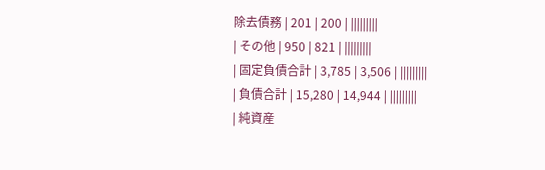除去債務 | 201 | 200 | |||||||||
| その他 | 950 | 821 | |||||||||
| 固定負債合計 | 3,785 | 3,506 | |||||||||
| 負債合計 | 15,280 | 14,944 | |||||||||
| 純資産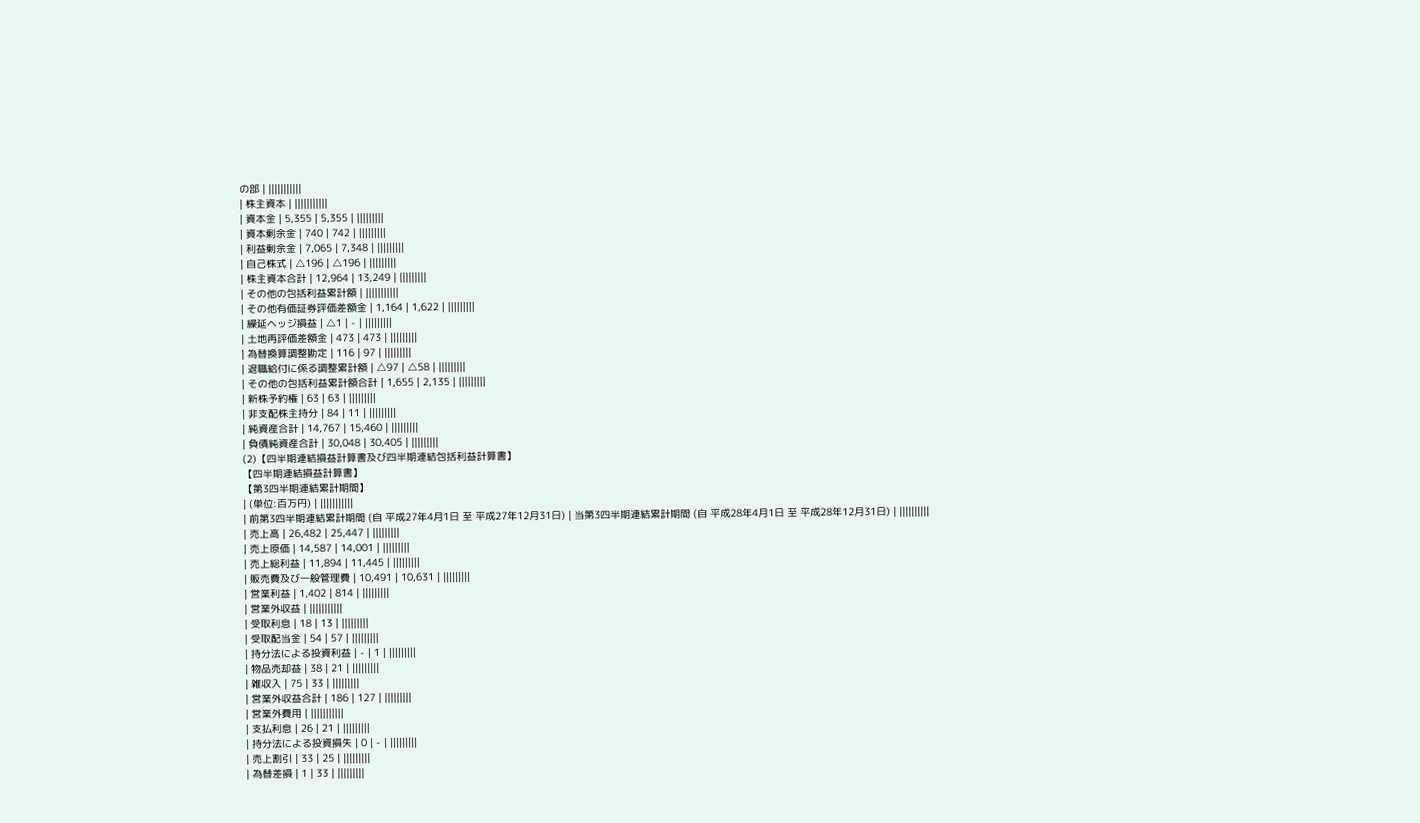の部 | |||||||||||
| 株主資本 | |||||||||||
| 資本金 | 5,355 | 5,355 | |||||||||
| 資本剰余金 | 740 | 742 | |||||||||
| 利益剰余金 | 7,065 | 7,348 | |||||||||
| 自己株式 | △196 | △196 | |||||||||
| 株主資本合計 | 12,964 | 13,249 | |||||||||
| その他の包括利益累計額 | |||||||||||
| その他有価証券評価差額金 | 1,164 | 1,622 | |||||||||
| 繰延ヘッジ損益 | △1 | - | |||||||||
| 土地再評価差額金 | 473 | 473 | |||||||||
| 為替換算調整勘定 | 116 | 97 | |||||||||
| 退職給付に係る調整累計額 | △97 | △58 | |||||||||
| その他の包括利益累計額合計 | 1,655 | 2,135 | |||||||||
| 新株予約権 | 63 | 63 | |||||||||
| 非支配株主持分 | 84 | 11 | |||||||||
| 純資産合計 | 14,767 | 15,460 | |||||||||
| 負債純資産合計 | 30,048 | 30,405 | |||||||||
(2)【四半期連結損益計算書及び四半期連結包括利益計算書】
【四半期連結損益計算書】
【第3四半期連結累計期間】
| (単位:百万円) | |||||||||||
| 前第3四半期連結累計期間 (自 平成27年4月1日 至 平成27年12月31日) | 当第3四半期連結累計期間 (自 平成28年4月1日 至 平成28年12月31日) | ||||||||||
| 売上高 | 26,482 | 25,447 | |||||||||
| 売上原価 | 14,587 | 14,001 | |||||||||
| 売上総利益 | 11,894 | 11,445 | |||||||||
| 販売費及び一般管理費 | 10,491 | 10,631 | |||||||||
| 営業利益 | 1,402 | 814 | |||||||||
| 営業外収益 | |||||||||||
| 受取利息 | 18 | 13 | |||||||||
| 受取配当金 | 54 | 57 | |||||||||
| 持分法による投資利益 | - | 1 | |||||||||
| 物品売却益 | 38 | 21 | |||||||||
| 雑収入 | 75 | 33 | |||||||||
| 営業外収益合計 | 186 | 127 | |||||||||
| 営業外費用 | |||||||||||
| 支払利息 | 26 | 21 | |||||||||
| 持分法による投資損失 | 0 | - | |||||||||
| 売上割引 | 33 | 25 | |||||||||
| 為替差損 | 1 | 33 | |||||||||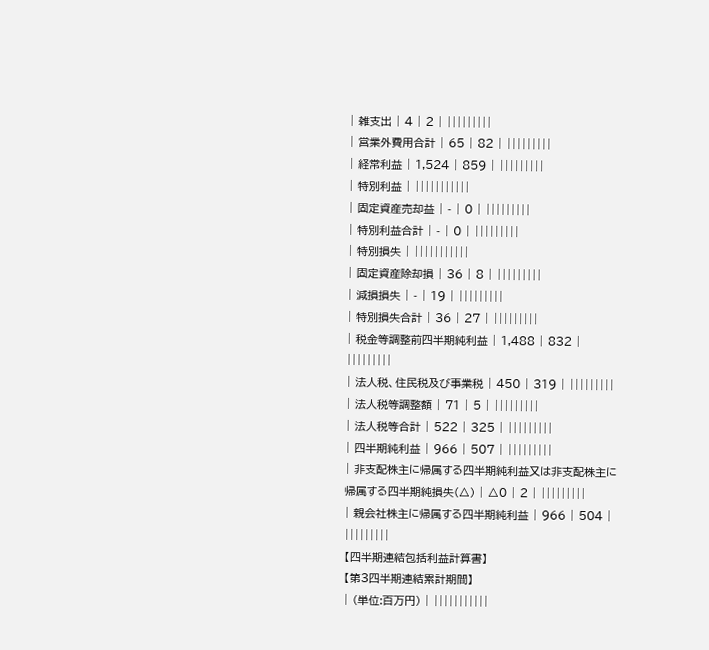| 雑支出 | 4 | 2 | |||||||||
| 営業外費用合計 | 65 | 82 | |||||||||
| 経常利益 | 1,524 | 859 | |||||||||
| 特別利益 | |||||||||||
| 固定資産売却益 | - | 0 | |||||||||
| 特別利益合計 | - | 0 | |||||||||
| 特別損失 | |||||||||||
| 固定資産除却損 | 36 | 8 | |||||||||
| 減損損失 | - | 19 | |||||||||
| 特別損失合計 | 36 | 27 | |||||||||
| 税金等調整前四半期純利益 | 1,488 | 832 | |||||||||
| 法人税、住民税及び事業税 | 450 | 319 | |||||||||
| 法人税等調整額 | 71 | 5 | |||||||||
| 法人税等合計 | 522 | 325 | |||||||||
| 四半期純利益 | 966 | 507 | |||||||||
| 非支配株主に帰属する四半期純利益又は非支配株主に帰属する四半期純損失(△) | △0 | 2 | |||||||||
| 親会社株主に帰属する四半期純利益 | 966 | 504 | |||||||||
【四半期連結包括利益計算書】
【第3四半期連結累計期間】
| (単位:百万円) | |||||||||||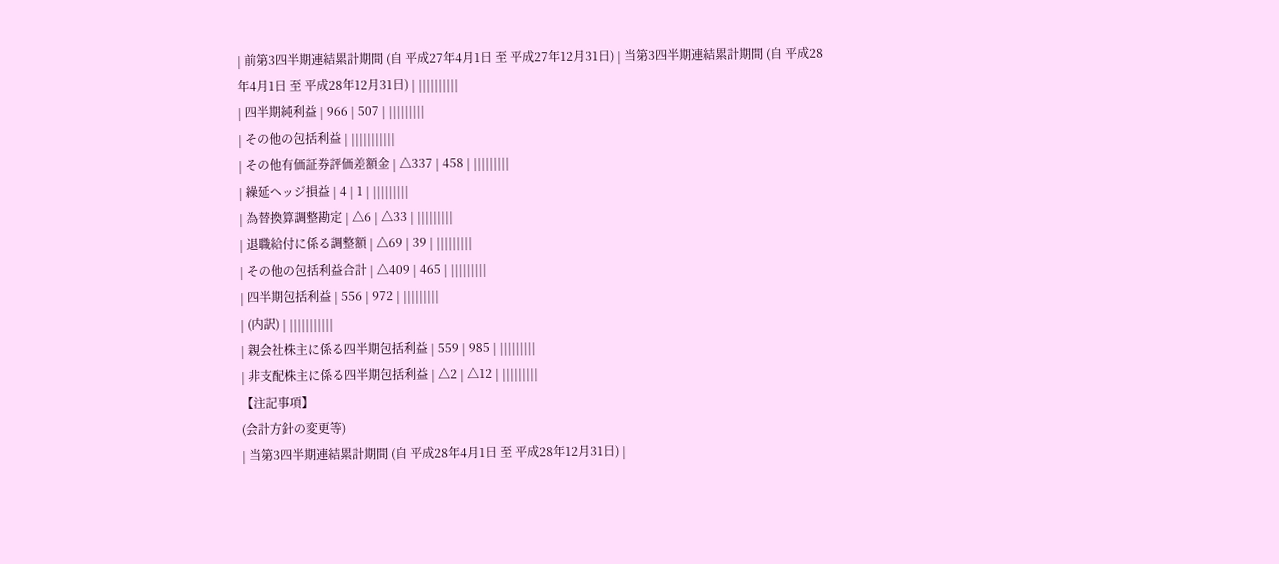| 前第3四半期連結累計期間 (自 平成27年4月1日 至 平成27年12月31日) | 当第3四半期連結累計期間 (自 平成28年4月1日 至 平成28年12月31日) | ||||||||||
| 四半期純利益 | 966 | 507 | |||||||||
| その他の包括利益 | |||||||||||
| その他有価証券評価差額金 | △337 | 458 | |||||||||
| 繰延ヘッジ損益 | 4 | 1 | |||||||||
| 為替換算調整勘定 | △6 | △33 | |||||||||
| 退職給付に係る調整額 | △69 | 39 | |||||||||
| その他の包括利益合計 | △409 | 465 | |||||||||
| 四半期包括利益 | 556 | 972 | |||||||||
| (内訳) | |||||||||||
| 親会社株主に係る四半期包括利益 | 559 | 985 | |||||||||
| 非支配株主に係る四半期包括利益 | △2 | △12 | |||||||||
【注記事項】
(会計方針の変更等)
| 当第3四半期連結累計期間 (自 平成28年4月1日 至 平成28年12月31日) |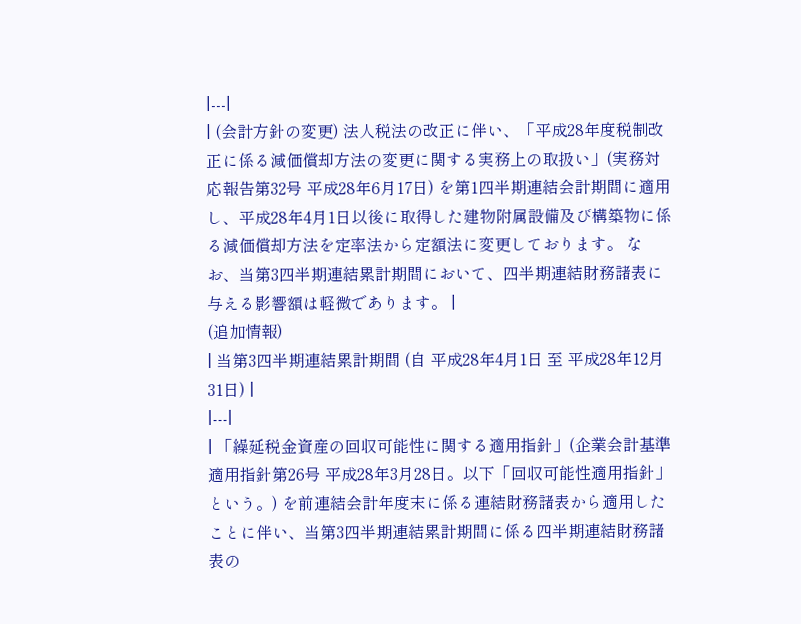|---|
| (会計方針の変更) 法人税法の改正に伴い、「平成28年度税制改正に係る減価償却方法の変更に関する実務上の取扱い」(実務対応報告第32号 平成28年6月17日) を第1四半期連結会計期間に適用し、平成28年4月1日以後に取得した建物附属設備及び構築物に係る減価償却方法を定率法から定額法に変更しております。 なお、当第3四半期連結累計期間において、四半期連結財務諸表に与える影響額は軽微であります。 |
(追加情報)
| 当第3四半期連結累計期間 (自 平成28年4月1日 至 平成28年12月31日) |
|---|
| 「繰延税金資産の回収可能性に関する適用指針」(企業会計基準適用指針第26号 平成28年3月28日。以下「回収可能性適用指針」という。) を前連結会計年度末に係る連結財務諸表から適用したことに伴い、当第3四半期連結累計期間に係る四半期連結財務諸表の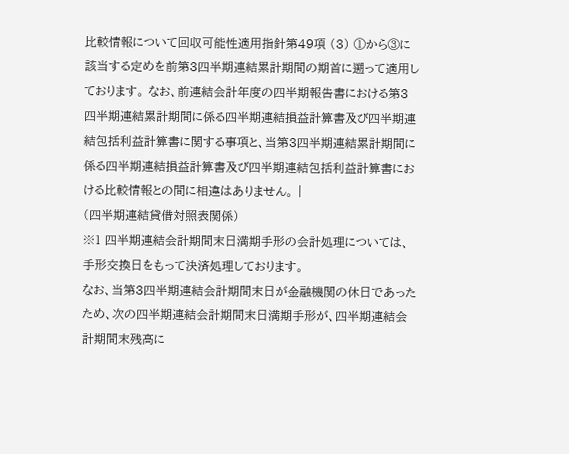比較情報について回収可能性適用指針第49項 (3) ①から③に該当する定めを前第3四半期連結累計期間の期首に遡って適用しております。 なお、前連結会計年度の四半期報告書における第3四半期連結累計期間に係る四半期連結損益計算書及び四半期連結包括利益計算書に関する事項と、当第3四半期連結累計期間に係る四半期連結損益計算書及び四半期連結包括利益計算書における比較情報との間に相違はありません。 |
(四半期連結貸借対照表関係)
※1 四半期連結会計期間末日満期手形の会計処理については、手形交換日をもって決済処理しております。
なお、当第3四半期連結会計期間末日が金融機関の休日であったため、次の四半期連結会計期間末日満期手形が、四半期連結会計期間末残高に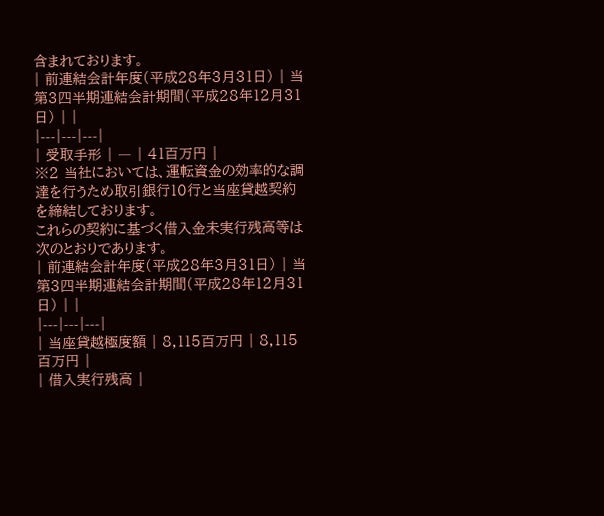含まれております。
| 前連結会計年度(平成28年3月31日) | 当第3四半期連結会計期間(平成28年12月31日) | |
|---|---|---|
| 受取手形 | ― | 41百万円 |
※2 当社においては、運転資金の効率的な調達を行うため取引銀行10行と当座貸越契約を締結しております。
これらの契約に基づく借入金未実行残高等は次のとおりであります。
| 前連結会計年度(平成28年3月31日) | 当第3四半期連結会計期間(平成28年12月31日) | |
|---|---|---|
| 当座貸越極度額 | 8,115百万円 | 8,115百万円 |
| 借入実行残高 |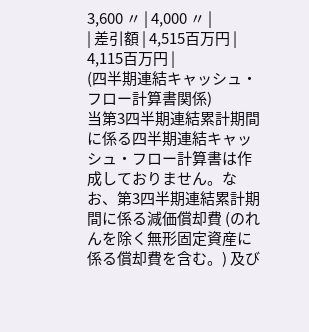3,600 〃 | 4,000 〃 |
| 差引額 | 4,515百万円 | 4,115百万円 |
(四半期連結キャッシュ・フロー計算書関係)
当第3四半期連結累計期間に係る四半期連結キャッシュ・フロー計算書は作成しておりません。なお、第3四半期連結累計期間に係る減価償却費 (のれんを除く無形固定資産に係る償却費を含む。) 及び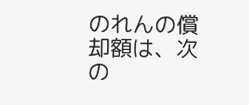のれんの償却額は、次の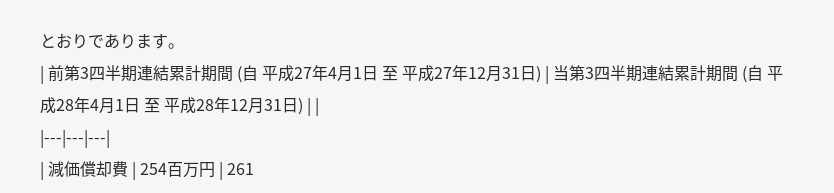とおりであります。
| 前第3四半期連結累計期間 (自 平成27年4月1日 至 平成27年12月31日) | 当第3四半期連結累計期間 (自 平成28年4月1日 至 平成28年12月31日) | |
|---|---|---|
| 減価償却費 | 254百万円 | 261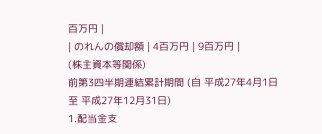百万円 |
| のれんの償却額 | 4百万円 | 9百万円 |
(株主資本等関係)
前第3四半期連結累計期間 (自 平成27年4月1日 至 平成27年12月31日)
1.配当金支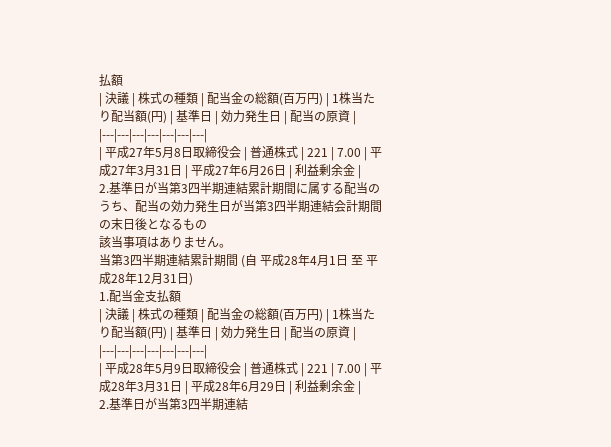払額
| 決議 | 株式の種類 | 配当金の総額(百万円) | 1株当たり配当額(円) | 基準日 | 効力発生日 | 配当の原資 |
|---|---|---|---|---|---|---|
| 平成27年5月8日取締役会 | 普通株式 | 221 | 7.00 | 平成27年3月31日 | 平成27年6月26日 | 利益剰余金 |
2.基準日が当第3四半期連結累計期間に属する配当のうち、配当の効力発生日が当第3四半期連結会計期間の末日後となるもの
該当事項はありません。
当第3四半期連結累計期間 (自 平成28年4月1日 至 平成28年12月31日)
1.配当金支払額
| 決議 | 株式の種類 | 配当金の総額(百万円) | 1株当たり配当額(円) | 基準日 | 効力発生日 | 配当の原資 |
|---|---|---|---|---|---|---|
| 平成28年5月9日取締役会 | 普通株式 | 221 | 7.00 | 平成28年3月31日 | 平成28年6月29日 | 利益剰余金 |
2.基準日が当第3四半期連結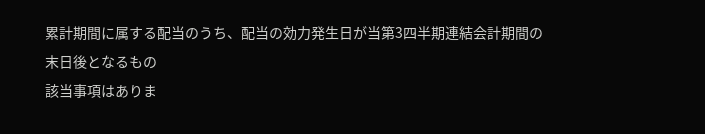累計期間に属する配当のうち、配当の効力発生日が当第3四半期連結会計期間の末日後となるもの
該当事項はありま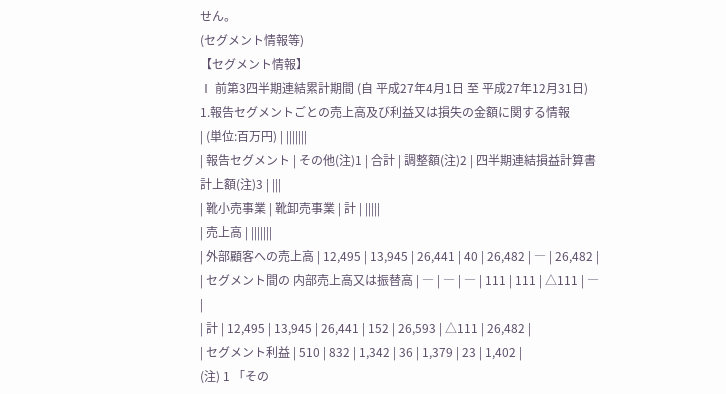せん。
(セグメント情報等)
【セグメント情報】
Ⅰ 前第3四半期連結累計期間 (自 平成27年4月1日 至 平成27年12月31日)
1.報告セグメントごとの売上高及び利益又は損失の金額に関する情報
| (単位:百万円) | |||||||
| 報告セグメント | その他(注)1 | 合計 | 調整額(注)2 | 四半期連結損益計算書計上額(注)3 | |||
| 靴小売事業 | 靴卸売事業 | 計 | |||||
| 売上高 | |||||||
| 外部顧客への売上高 | 12,495 | 13,945 | 26,441 | 40 | 26,482 | ― | 26,482 |
| セグメント間の 内部売上高又は振替高 | ― | ― | ― | 111 | 111 | △111 | ― |
| 計 | 12,495 | 13,945 | 26,441 | 152 | 26,593 | △111 | 26,482 |
| セグメント利益 | 510 | 832 | 1,342 | 36 | 1,379 | 23 | 1,402 |
(注) 1 「その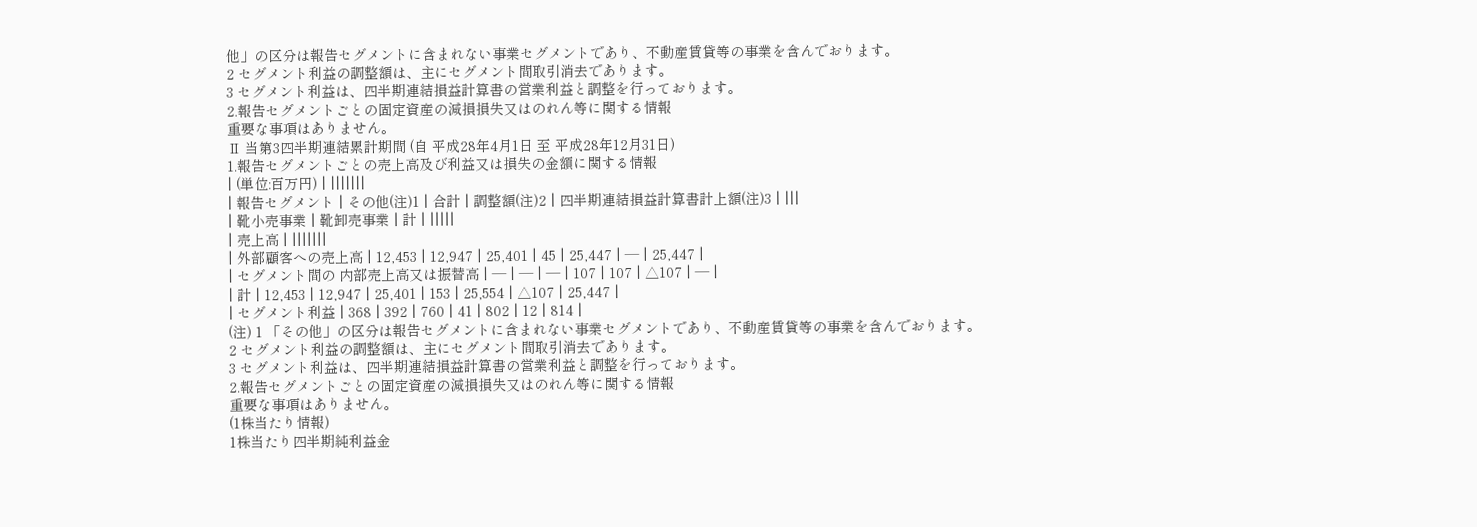他」の区分は報告セグメントに含まれない事業セグメントであり、不動産賃貸等の事業を含んでおります。
2 セグメント利益の調整額は、主にセグメント間取引消去であります。
3 セグメント利益は、四半期連結損益計算書の営業利益と調整を行っております。
2.報告セグメントごとの固定資産の減損損失又はのれん等に関する情報
重要な事項はありません。
Ⅱ 当第3四半期連結累計期間 (自 平成28年4月1日 至 平成28年12月31日)
1.報告セグメントごとの売上高及び利益又は損失の金額に関する情報
| (単位:百万円) | |||||||
| 報告セグメント | その他(注)1 | 合計 | 調整額(注)2 | 四半期連結損益計算書計上額(注)3 | |||
| 靴小売事業 | 靴卸売事業 | 計 | |||||
| 売上高 | |||||||
| 外部顧客への売上高 | 12,453 | 12,947 | 25,401 | 45 | 25,447 | ― | 25,447 |
| セグメント間の 内部売上高又は振替高 | ― | ― | ― | 107 | 107 | △107 | ― |
| 計 | 12,453 | 12,947 | 25,401 | 153 | 25,554 | △107 | 25,447 |
| セグメント利益 | 368 | 392 | 760 | 41 | 802 | 12 | 814 |
(注) 1 「その他」の区分は報告セグメントに含まれない事業セグメントであり、不動産賃貸等の事業を含んでおります。
2 セグメント利益の調整額は、主にセグメント間取引消去であります。
3 セグメント利益は、四半期連結損益計算書の営業利益と調整を行っております。
2.報告セグメントごとの固定資産の減損損失又はのれん等に関する情報
重要な事項はありません。
(1株当たり情報)
1株当たり四半期純利益金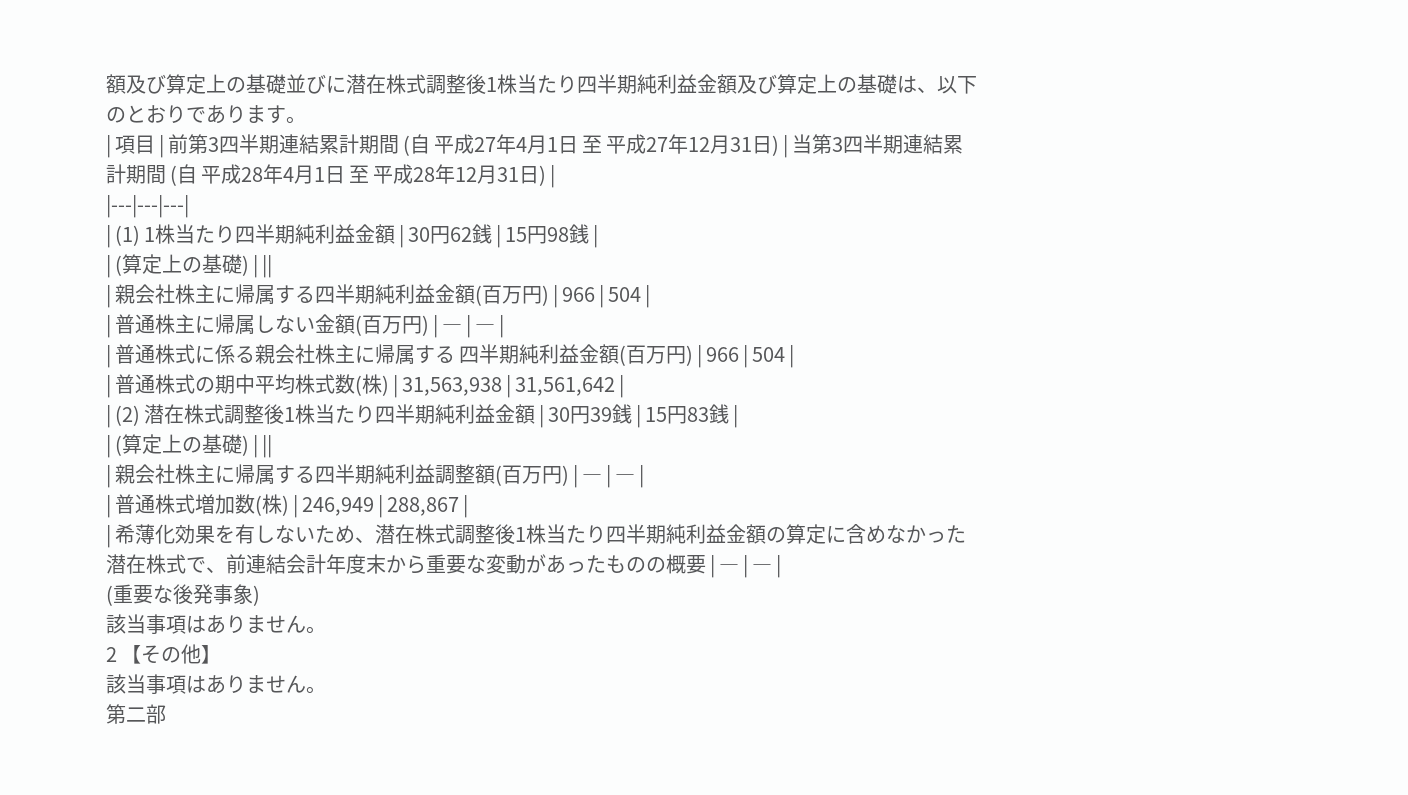額及び算定上の基礎並びに潜在株式調整後1株当たり四半期純利益金額及び算定上の基礎は、以下のとおりであります。
| 項目 | 前第3四半期連結累計期間 (自 平成27年4月1日 至 平成27年12月31日) | 当第3四半期連結累計期間 (自 平成28年4月1日 至 平成28年12月31日) |
|---|---|---|
| (1) 1株当たり四半期純利益金額 | 30円62銭 | 15円98銭 |
| (算定上の基礎) | ||
| 親会社株主に帰属する四半期純利益金額(百万円) | 966 | 504 |
| 普通株主に帰属しない金額(百万円) | ― | ― |
| 普通株式に係る親会社株主に帰属する 四半期純利益金額(百万円) | 966 | 504 |
| 普通株式の期中平均株式数(株) | 31,563,938 | 31,561,642 |
| (2) 潜在株式調整後1株当たり四半期純利益金額 | 30円39銭 | 15円83銭 |
| (算定上の基礎) | ||
| 親会社株主に帰属する四半期純利益調整額(百万円) | ― | ― |
| 普通株式増加数(株) | 246,949 | 288,867 |
| 希薄化効果を有しないため、潜在株式調整後1株当たり四半期純利益金額の算定に含めなかった潜在株式で、前連結会計年度末から重要な変動があったものの概要 | ― | ― |
(重要な後発事象)
該当事項はありません。
2 【その他】
該当事項はありません。
第二部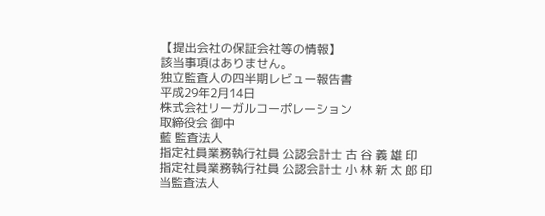【提出会社の保証会社等の情報】
該当事項はありません。
独立監査人の四半期レビュー報告書
平成29年2月14日
株式会社リーガルコーポレーション
取締役会 御中
藍 監査法人
指定社員業務執行社員 公認会計士 古 谷 義 雄 印
指定社員業務執行社員 公認会計士 小 林 新 太 郎 印
当監査法人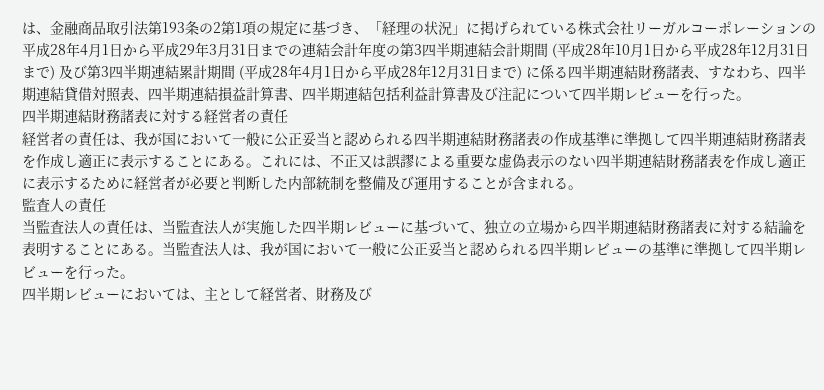は、金融商品取引法第193条の2第1項の規定に基づき、「経理の状況」に掲げられている株式会社リーガルコーポレーションの平成28年4月1日から平成29年3月31日までの連結会計年度の第3四半期連結会計期間 (平成28年10月1日から平成28年12月31日まで) 及び第3四半期連結累計期間 (平成28年4月1日から平成28年12月31日まで) に係る四半期連結財務諸表、すなわち、四半期連結貸借対照表、四半期連結損益計算書、四半期連結包括利益計算書及び注記について四半期レビューを行った。
四半期連結財務諸表に対する経営者の責任
経営者の責任は、我が国において一般に公正妥当と認められる四半期連結財務諸表の作成基準に準拠して四半期連結財務諸表を作成し適正に表示することにある。これには、不正又は誤謬による重要な虚偽表示のない四半期連結財務諸表を作成し適正に表示するために経営者が必要と判断した内部統制を整備及び運用することが含まれる。
監査人の責任
当監査法人の責任は、当監査法人が実施した四半期レビューに基づいて、独立の立場から四半期連結財務諸表に対する結論を表明することにある。当監査法人は、我が国において一般に公正妥当と認められる四半期レビューの基準に準拠して四半期レビューを行った。
四半期レビューにおいては、主として経営者、財務及び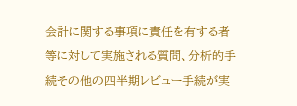会計に関する事項に責任を有する者等に対して実施される質問、分析的手続その他の四半期レビュー手続が実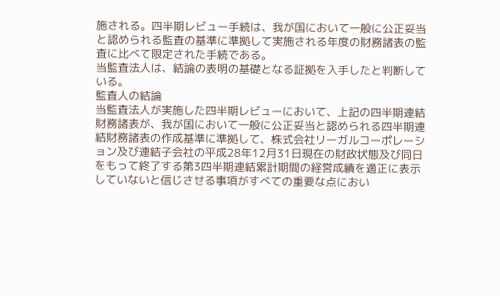施される。四半期レビュー手続は、我が国において一般に公正妥当と認められる監査の基準に準拠して実施される年度の財務諸表の監査に比べて限定された手続である。
当監査法人は、結論の表明の基礎となる証拠を入手したと判断している。
監査人の結論
当監査法人が実施した四半期レビューにおいて、上記の四半期連結財務諸表が、我が国において一般に公正妥当と認められる四半期連結財務諸表の作成基準に準拠して、株式会社リーガルコーポレーション及び連結子会社の平成28年12月31日現在の財政状態及び同日をもって終了する第3四半期連結累計期間の経営成績を適正に表示していないと信じさせる事項がすべての重要な点におい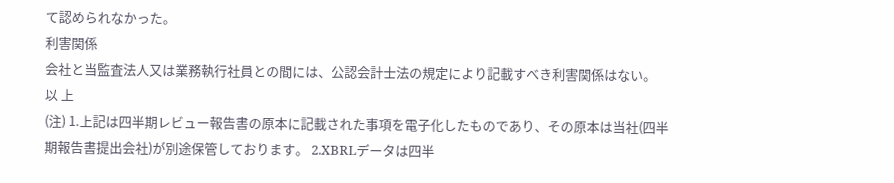て認められなかった。
利害関係
会社と当監査法人又は業務執行社員との間には、公認会計士法の規定により記載すべき利害関係はない。
以 上
(注) 1.上記は四半期レビュー報告書の原本に記載された事項を電子化したものであり、その原本は当社(四半期報告書提出会社)が別途保管しております。 2.XBRLデータは四半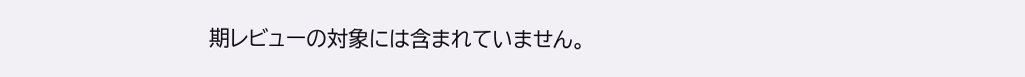期レビューの対象には含まれていません。